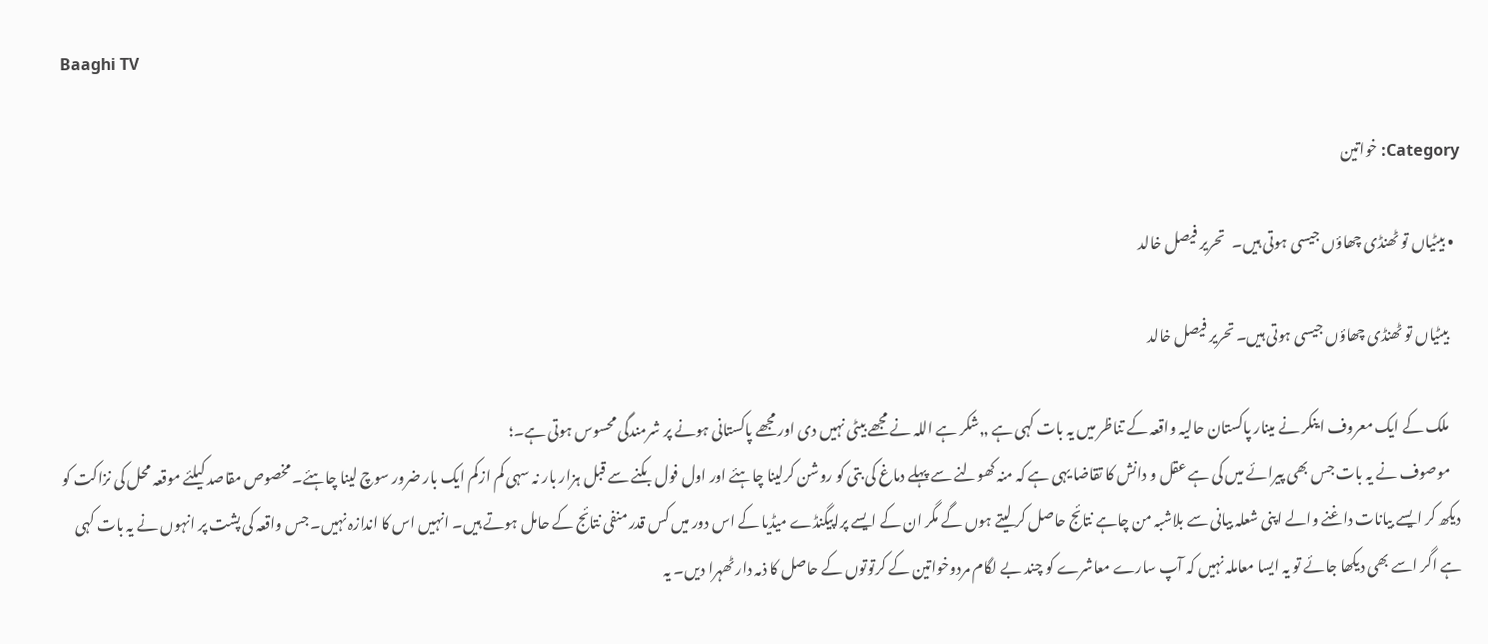Baaghi TV

Category: خواتین

  • بیٹیاں تو ٹھنڈی چھاؤں جیسی ہوتی ہیں۔   تحریر فیصل خالد

    بیٹیاں تو ٹھنڈی چھاؤں جیسی ہوتی ہیں۔ تحریر فیصل خالد

    ملک کے ایک معروف اینکر نے مینار پاکستان حالیہ واقعہ کے تناظر میں یہ بات کہی ہے ٫٫شکر ہے اللہ نے مجھے بیٹی نہیں دی اور مجھے پاکستانی ہونے پر شرمندگی محسوس ہوتی ہے۔؛
    موصوف نے یہ بات جس بھی پیرائے میں کی ہے عقل و دانش کا تقاضا یہی ہے کہ منہ کھولنے سے پہلے دماغ کی بتی کو روشن کرلینا چاہئے اور اول فول بکنے سے قبل ہزار بار نہ سہی کم ازکم ایک بار ضرور سوچ لینا چاہئے۔ مخصوص مقاصد کیلئے موقعہ محل کی نزاکت کو دیکھ کر ایسے بیانات داغنے والے اپنی شعلہ بیانی سے بلاشبہ من چاہے نتائج حاصل کر لیتے ہوں گے مگر ان کے ایسے پراپیگنڈے میڈیا کے اس دور میں کس قدر منفی نتائج کے حامل ہوتے ہیں۔ انہیں اس کا اندازہ نہیں۔ جس واقعہ کی پشت پر انہوں نے یہ بات کہی ہے اگر اسے بھی دیکھا جائے تو یہ ایسا معاملہ نہیں کہ آپ سارے معاشرے کو چند بے لگام مردوخواتین کے کرتوتوں کے حاصل کا ذمہ دار ٹھہرا دیں۔ یہ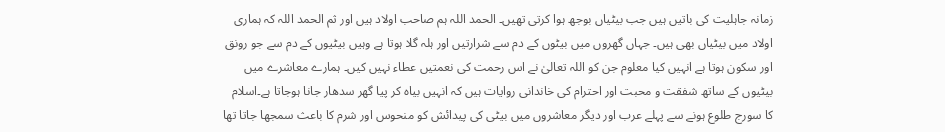زمانہ جاہلیت کی باتیں ہیں جب بیٹیاں بوجھ ہوا کرتی تھیں۔ الحمد اللہ ہم صاحب اولاد ہیں اور ثم الحمد اللہ کہ ہماری اولاد میں بیٹیاں بھی ہیں۔ جہاں گھروں میں بیٹوں کے دم سے شرارتیں اور ہلہ گلا ہوتا ہے وہیں بیٹیوں کے دم سے جو رونق اور سکون ہوتا ہے انہیں کیا معلوم جن کو اللہ تعالیٰ نے اس رحمت کی نعمتیں عطاء نہیں کیں۔ ہمارے معاشرے میں بیٹیوں کے ساتھ شفقت و محبت اور احترام کی خاندانی روایات ہیں کہ انہیں بیاہ کر پیا گھر سدھار جانا ہوجاتا ہے۔اسلام کا سورج طلوع ہونے سے پہلے عرب اور دیگر معاشروں میں بیٹی کی پیدائش کو منحوس اور شرم کا باعث سمجھا جاتا تھا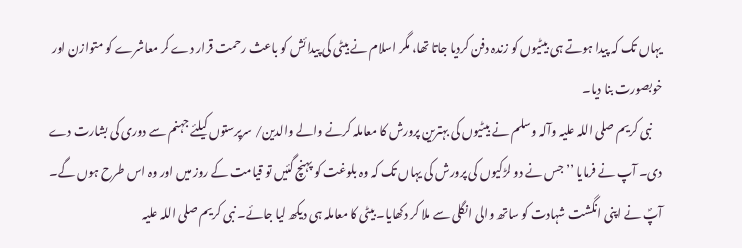یہاں تک کہ پیدا ہوتے ہی بیٹیوں کو زندہ دفن کردیا جاتا تھا، مگر اسلام نے بیٹی کی پیدائش کو باعث رحمت قرار دے کر معاشرے کو متوازن اور خوبصورت بنا دیا۔
    نبی کریم صلی اللہ علیہ وآلہ وسلم نے بیٹیوں کی بہترین پرورش کا معاملہ کرنے والے والدین/ سرپرستوں کیلئے جہنم سے دوری کی بشارت دے دی۔ آپ نے فرمایا ’’جس نے دو لڑکیوں کی پرورش کی یہاں تک کہ وہ بلوغت کو پہنچ گئیں تو قیامت کے روز میں اور وہ اس طرح ہوں گے۔ آپؐ نے اپنی انگشت شہادت کو ساتھ والی انگلی سے ملا کر دکھایا۔ بیٹی کا معاملہ ہی دیکھ لیا جائے۔ نبی کریم صلی اللہ علیہ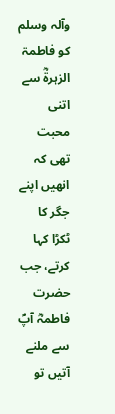وآلہ وسلم کو فاطمۃ الزہرۃؓ سے اتنی محبت تھی کہ انھیں اپنے جگر کا ٹکڑا کہا کرتے، جب حضرت فاطمہؓ آپؐ سے ملنے آتیں تو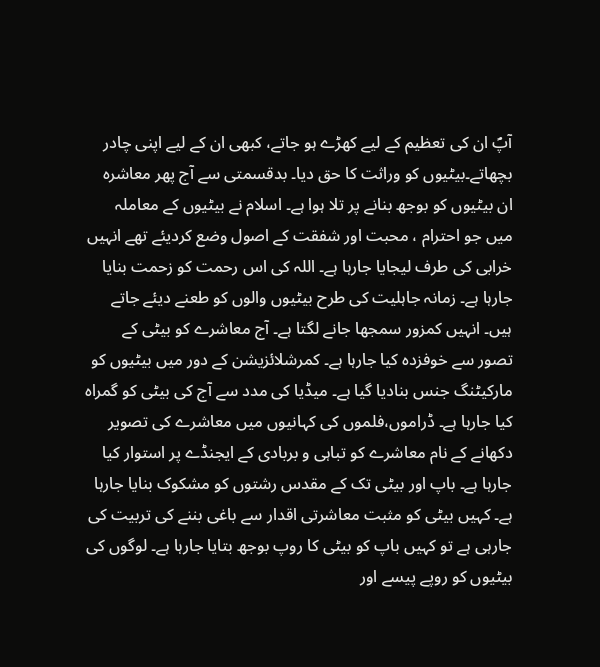آپؐ ان کی تعظیم کے لیے کھڑے ہو جاتے، کبھی ان کے لیے اپنی چادر بچھاتے۔بیٹیوں کو وراثت کا حق دیا۔ بدقسمتی سے آج پھر معاشرہ ان بیٹیوں کو بوجھ بنانے پر تلا ہوا ہے۔ اسلام نے بیٹیوں کے معاملہ میں جو احترام ، محبت اور شفقت کے اصول وضع کردیئے تھے انہیں خرابی کی طرف لیجایا جارہا ہے۔ اللہ کی اس رحمت کو زحمت بنایا جارہا ہے۔ زمانہ جاہلیت کی طرح بیٹیوں والوں کو طعنے دیئے جاتے ہیں۔ انہیں کمزور سمجھا جانے لگتا ہے۔ آج معاشرے کو بیٹی کے تصور سے خوفزدہ کیا جارہا ہے۔ کمرشلائزیشن کے دور میں بیٹیوں کو مارکیٹنگ جنس بنادیا گیا ہے۔ میڈیا کی مدد سے آج کی بیٹی کو گمراہ کیا جارہا ہے۔ ڈراموں،فلموں کی کہانیوں میں معاشرے کی تصویر دکھانے کے نام معاشرے کو تباہی و بربادی کے ایجنڈے پر استوار کیا جارہا ہے۔ باپ اور بیٹی تک کے مقدس رشتوں کو مشکوک بنایا جارہا ہے۔ کہیں بیٹی کو مثبت معاشرتی اقدار سے باغی بننے کی تربیت کی جارہی ہے تو کہیں باپ کو بیٹی کا روپ بوجھ بتایا جارہا ہے۔ لوگوں کی بیٹیوں کو روپے پیسے اور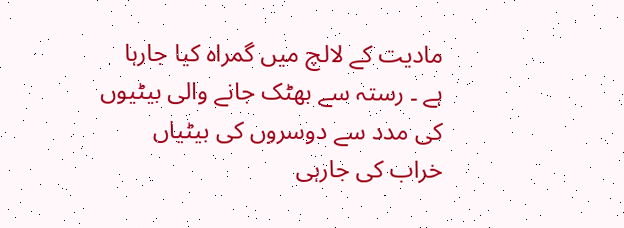مادیت کے لالچ میں گمراہ کیا جارہا ہے ۔ رستہ سے بھٹک جانے والی بیٹیوں کی مدد سے دوسروں کی بیٹیاں خراب کی جارہی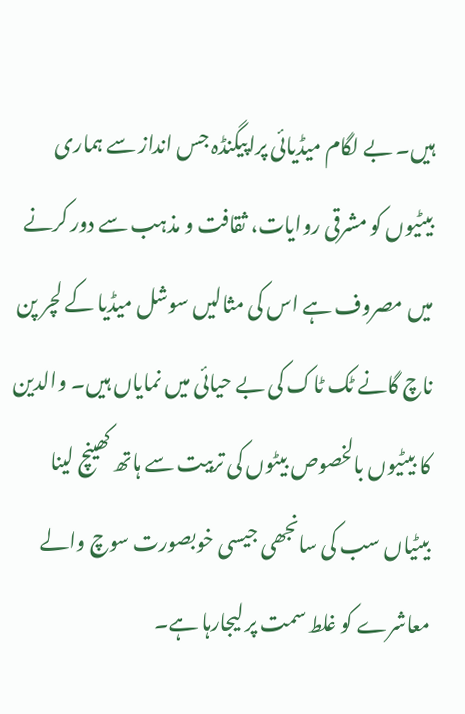ہیں۔ بے لگام میڈیائی پراپیگنڈہ جس انداز سے ہماری بیٹیوں کو مشرقی روایات، ثقافت و مذہب سے دور کرنے میں مصروف ہے اس کی مثالیں سوشل میڈیا کے لچر پن ناچ گانے ٹک ٹاک کی بے حیائی میں نمایاں ہیں۔ والدین کا بیٹیوں بالخصوص بیٹوں کی تربیت سے ہاتھ کھینچ لینا بیٹیاں سب کی سانجھی جیسی خوبصورت سوچ والے معاشرے کو غلط سمت پر لیجارہا ہے۔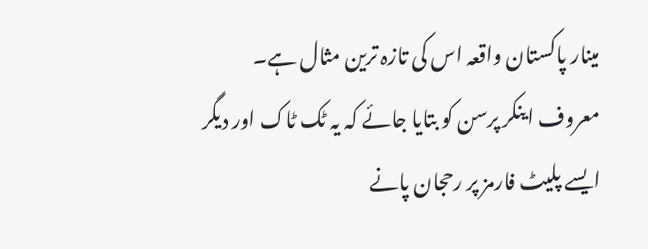مینار پاکستان واقعہ اس کی تازہ ترین مثال ہے۔ معروف اینکر پرسن کو بتایا جائے کہ یہ ٹک ٹاک اور دیگر ایسے پلیٹ فارمز پر رحجان پانے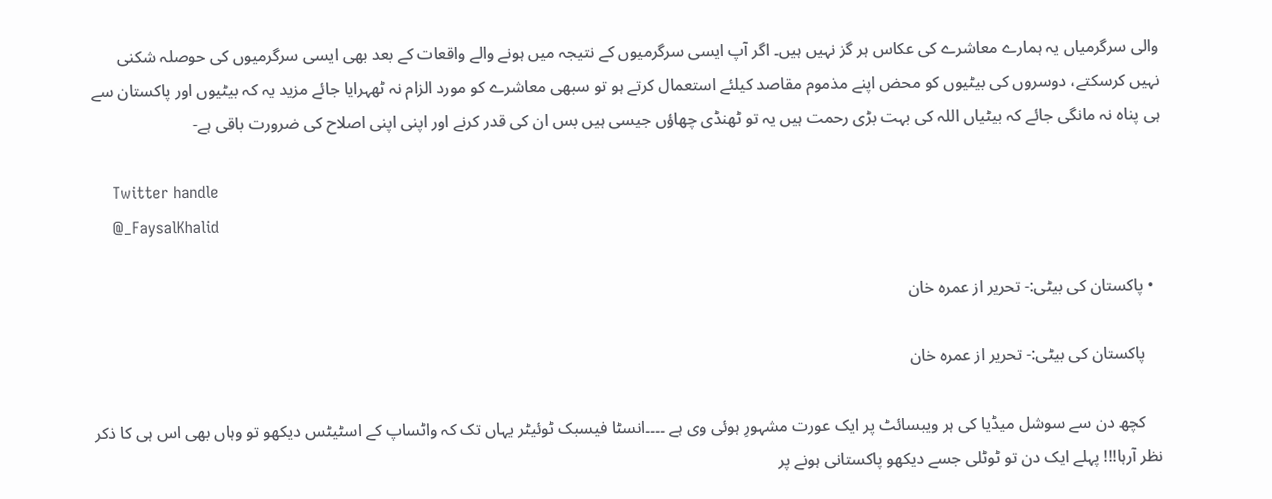والی سرگرمیاں یہ ہمارے معاشرے کی عکاس ہر گز نہیں ہیں۔ اگر آپ ایسی سرگرمیوں کے نتیجہ میں ہونے والے واقعات کے بعد بھی ایسی سرگرمیوں کی حوصلہ شکنی نہیں کرسکتے، دوسروں کی بیٹیوں کو محض اپنے مذموم مقاصد کیلئے استعمال کرتے ہو تو سبھی معاشرے کو مورد الزام نہ ٹھہرایا جائے مزید یہ کہ بیٹیوں اور پاکستان سے ہی پناہ نہ مانگی جائے کہ بیٹیاں اللہ کی بہت بڑی رحمت ہیں یہ تو ٹھنڈی چھاؤں جیسی ہیں بس ان کی قدر کرنے اور اپنی اپنی اصلاح کی ضرورت باقی ہے-

    Twitter handle
    @_FaysalKhalid

  • پاکستان کی بیٹی:- تحریر از عمرہ خان

    پاکستان کی بیٹی:- تحریر از عمرہ خان

    کچھ دن سے سوشل میڈیا کی ہر ویبسائٹ پر ایک عورت مشہورِ ہوئی وی ہے ۔۔۔۔انسٹا فیسبک ٹوئیٹر یہاں تک کہ واٹساپ کے اسٹیٹس دیکھو تو وہاں بھی اس ہی کا ذکر نظر آرہا!!! پہلے ایک دن تو ٹوٹلی جسے دیکھو پاکستانی ہونے پر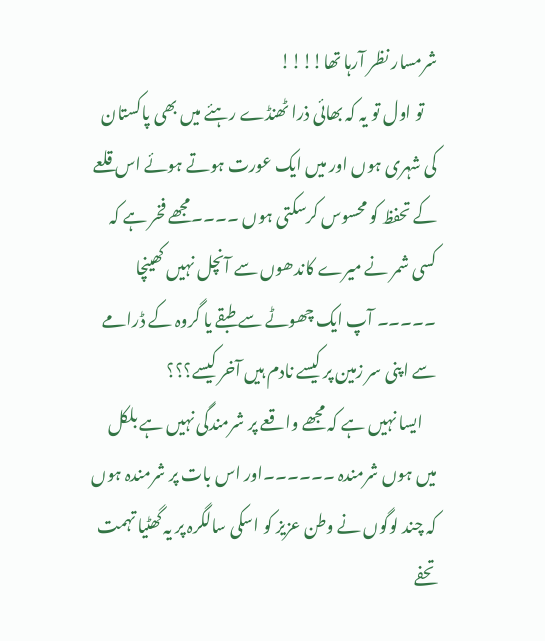شرمسار نظر آرہا تھا!!!!
    تو اول تو یہ کہ بھائی ذرا ٹھنڈے رہئے میں بھی پاکستان کی شہری ہوں اور میں ایک عورت ہوتے ہوئے اس قلعے کے تحفظ کو محسوس کرسکتی ہوں ۔۔۔۔مجھے فخر ہے کہ کسی شمر نے میرے کاندھوں سے آنچل نہیں کھینچا ۔۔۔۔۔ آپ ایک چھوٹے سے طبقے یا گروہ کے ڈرامے سے اپنی سر زمین پر کیسے نادم ہیں آخر کیسے؟؟؟
    ایسا نہیں ہے کہ مجھے واقعے پر شرمندگی نہیں ہے بلکل میں ہوں شرمندہ ۔۔۔۔۔۔اور اس بات پر شرمندہ ہوں کہ چند لوگوں نے وطن عزیز کو اسکی سالگرہ پر یہ گھٹیا تہمت تحفے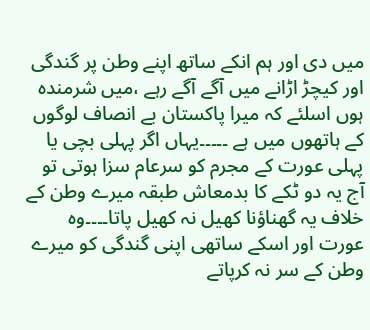میں دی اور ہم انکے ساتھ اپنے وطن پر گندگی اور کیچڑ اڑانے میں آگے آگے رہے ،میں شرمندہ ہوں اسلئے کہ میرا پاکستان بے انصاف لوگوں کے ہاتھوں میں ہے ۔۔۔۔۔یہاں اگر پہلی بچی یا پہلی عورت کے مجرم کو سرعام سزا ہوتی تو آج یہ دو ٹکے کا بدمعاش طبقہ میرے وطن کے خلاف یہ گھناؤنا کھیل نہ کھیل پاتا۔۔۔۔وہ عورت اور اسکے ساتھی اپنی گندگی کو میرے وطن کے سر نہ کرپاتے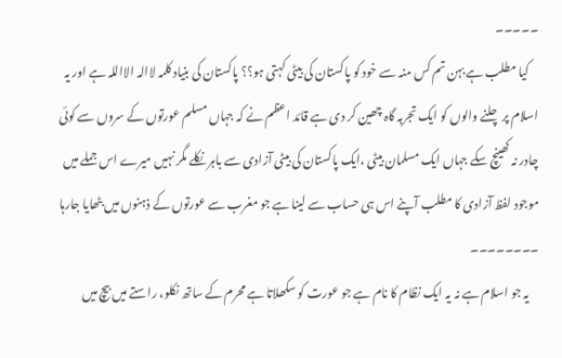۔۔۔۔۔
    کیا مطلب ہے بہن تم کس منہ سے خود کو پاکستان کی بیٹی کہتی ہو؟؟ پاکستان کی بنیاد کلمہ لاالہ الااللہ ہے اور یہ اسلام پر چلنے والوں کو ایک تجربہ گاہ چھین کر دی ہے قائد اعظم نے کہ جہاں مسلم عورتوں کے سروں سے کوئی چادر نہ کھینچ سکے جہاں ایک مسلمان بیٹی ،ایک پاکستان کی بیٹی آزادی سے باہر نکلے مگر نہیں میرے اس جملے میں موجود لفظ آزادی کا مطلب آپنے اس ہی حساب سے لینا ہے جو مغرب سے عورتوں کے ذہنوں میں بٹھایا جارہا ۔۔۔۔۔۔۔۔
    یہ جو اسلام ہے نہ یہ ایک نظام کا نام ہے جو عورت کو سکھلاتا ہے محرم کے ساتھ نکلو، راستے میں بیچ میں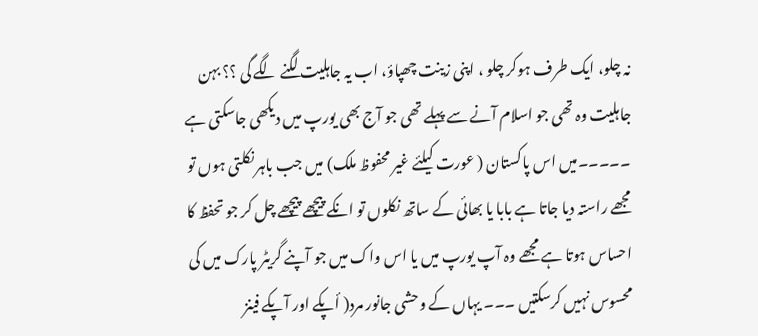نہ چلو، ایک طرف ہوکر چلو ، اپنی زینت چھپاؤ، اب یہ جاہلیت لگنے لگے گی ؟؟ بہن جاہلیت وہ تھی جو اسلام آنے سے پہلے تھی جو آج بھی یورپ میں دیکھی جاسکتی ہے ۔۔۔۔۔میں اس پاکستان ( عورت کیلئے غیر محفوظ ملک) میں جب باہر نکلتی ہوں تو مجھے راستہ دیا جاتا ہے بابا یا بھائی کے ساتھ نکلوں تو انکے پیچھے پیچھے چل کر جو تحفظ کا احساس ہوتا ہے مجھے وہ آپ یورپ میں یا اس واک میں جو آپنے گریٹر پارک میں کی محسوس نہیں کرسکتیں ۔۔۔ یہاں کے وحشی جانور مرد( أپکے اور آپکے فینز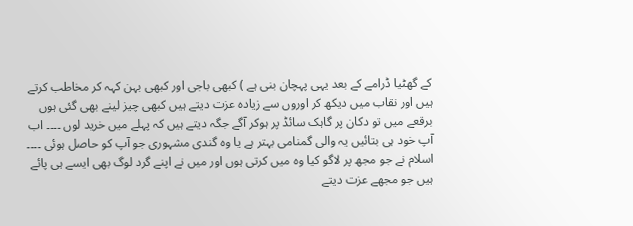کے گھٹیا ڈرامے کے بعد یہی پہچان بنی ہے ) کبھی باجی اور کبھی بہن کہہ کر مخاطب کرتے ہیں اور نقاب میں دیکھ کر اوروں سے زیادہ عزت دیتے ہیں کبھی چیز لینے بھی گئی ہوں برقعے میں تو دکان پر گاہک سائڈ پر ہوکر آگے جگہ دیتے ہیں کہ پہلے میں خرید لوں ۔۔۔۔ اب آپ خود ہی بتائیں یہ والی گمنامی بہتر ہے یا وہ گندی مشہوری جو آپ کو حاصل ہوئی ۔۔۔۔ اسلام نے جو مجھ پر لاگو کیا وہ میں کرتی ہوں اور میں نے اپنے گرد لوگ بھی ایسے ہی پائے ہیں جو مجھے عزت دیتے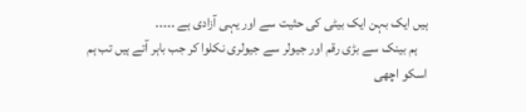ہیں ایک بہن ایک بیٹی کی حثیت سے اور یہی آزادی ہے ۔۔۔۔۔
    ہم بینک سے بڑی رقم اور جیولر سے جیولری نکلوا کر جب باہر آتے ہیں تب ہم اسکو اچھی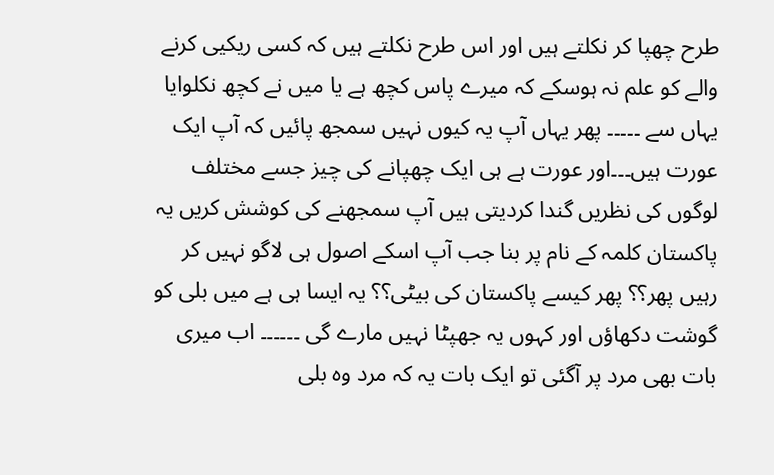طرح چھپا کر نکلتے ہیں اور اس طرح نکلتے ہیں کہ کسی ریکیی کرنے والے کو علم نہ ہوسکے کہ میرے پاس کچھ ہے یا میں نے کچھ نکلوایا یہاں سے ۔۔۔۔۔ پھر یہاں آپ یہ کیوں نہیں سمجھ پائیں کہ آپ ایک عورت ہیں۔۔۔اور عورت ہے ہی ایک چھپانے کی چیز جسے مختلف لوگوں کی نظریں گندا کردیتی ہیں آپ سمجھنے کی کوشش کریں یہ پاکستان کلمہ کے نام پر بنا جب آپ اسکے اصول ہی لاگو نہیں کر رہیں پھر؟؟ پھر کیسے پاکستان کی بیٹی؟؟ یہ ایسا ہی ہے میں بلی کو گوشت دکھاؤں اور کہوں یہ جھپٹا نہیں مارے گی ۔۔۔۔۔۔ اب میری بات بھی مرد پر آگئی تو ایک بات یہ کہ مرد وہ بلی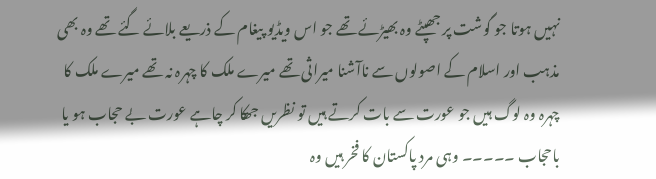نہیں ہوتا جو گوشت پر جھپٹے وہ بھیڑئے تھے جو اس ویڈیو پیغام کے ذریعے بلائے گئے تھے وہ بھی مذہب اور اسلام کے اصولوں سے ناآشنا میراثی تھے میرے ملک کا چہرہ نہ تھے میرے ملک کا چہرہ وہ لوگ ہیں جو عورت سے بات کرتے ہیں تو نظریں جھکا کر چاہے عورت بے حجاب ہو یا باحجاب ۔۔۔۔۔ وہی مرد پاکستان کا فخر ہیں وہ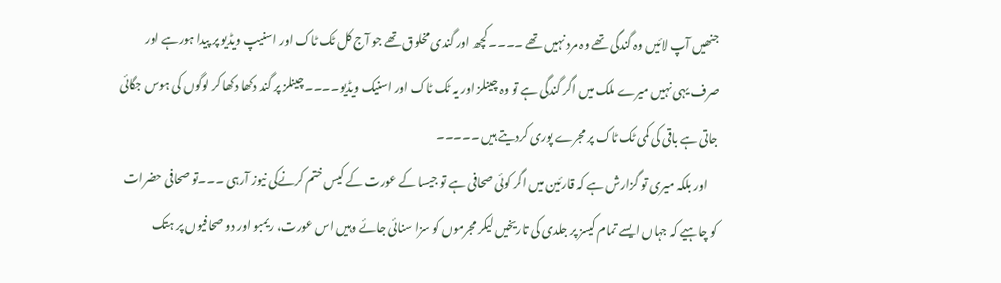جنھیں آپ لائیں وہ گندگی تھے وہ مرد نہیں تھے ۔۔۔۔ کچھ اور گندی مخلوق تھے جو آج کل ٹک ٹاک اور اسنیپ ویڈیو پر پیدا ہورہے اور صرف یہی نہیں میرے ملک میں اگر گندگی ہے تو وہ چینلز اور یہ ٹک ٹاک اور اسنیک ویڈیو۔۔۔۔ چینلز پر گند دکھا دکھا کر لوگوں کی ہوس جگائی جاتی ہے باقی کی کمی ٹک ٹاک پر مجرے پوری کردیتے ہیں ۔۔۔۔۔
    اور بلکہ میری تو گزارش ہے کہ قارئین میں اگر کوئی صحافی ہے تو جیسا کے عورت کے کیس ختم کرنےکی نیوز آرہی ۔۔۔تو صحافی حضرات کو چاہیے کہ جہاں ایسے تمام کیسز پر جلدی کی تاریخیں لیکر مجرموں کو سزا سنائی جائے وہیں اس عورت، ریمبو اور دو صحافیوں پر ہتک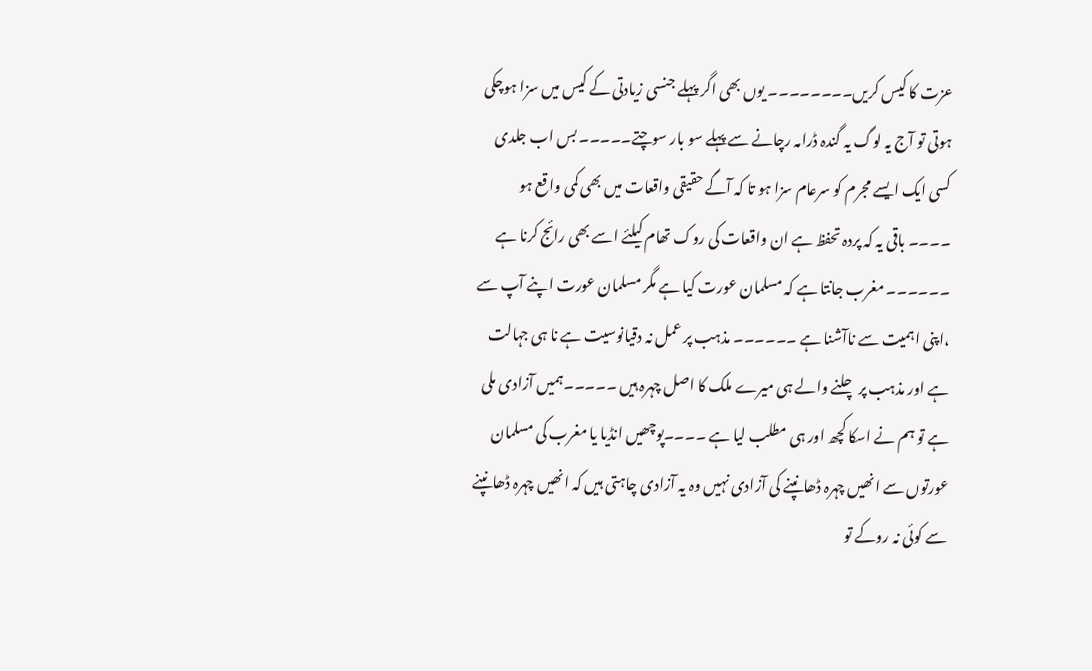عزت کا کیس کریں۔۔۔۔۔۔۔۔ یوں بھی اگر پہلے جنسی زیادتی کے کیس میں سزا ہوچکی ہوتی تو آج یہ لوگ یہ گندہ ڈرامہ رچانے سے پہلے سو بار سوچتے۔۔۔۔۔ بس اب جلدی کسی ایک ایسے مجرم کو سرعام سزا ہو تا کہ آگے حقیقی واقعات میں بھی کمی واقع ہو ۔۔۔۔ باقی یہ کہ پردہ تحفظ ہے ان واقعات کی روک تھام کیلئے اسے بھی رائج کرنا ہے ۔۔۔۔۔۔ مغرب جانتا ہے کہ مسلمان عورت کیا ہے مگر مسلمان عورت اپنے آپ سے ،اپنی اہمیت سے ناآشنا ہے ۔۔۔۔۔۔ مذہب پر عمل نہ دقیانوسیت ہے نا ہی جہالت ہے اور مذہب پر چلنے والے ہی میرے ملک کا اصل چہرہ ہیں ۔۔۔۔۔ہمیں آزادی ملی ہے تو ہم نے اسکا کچھ اور ہی مطلب لیا ہے ۔۔۔۔پوچھیں انڈیا یا مغرب کی مسلمان عورتوں سے انھیں چہرہ ڈھانپنے کی آزادی نہیں وہ یہ آزادی چاہتی ہیں کہ انھیں چہرہ ڈھانپنے سے کوئی نہ روکے تو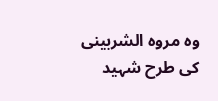وہ مروہ الشربینی کی طرح شہید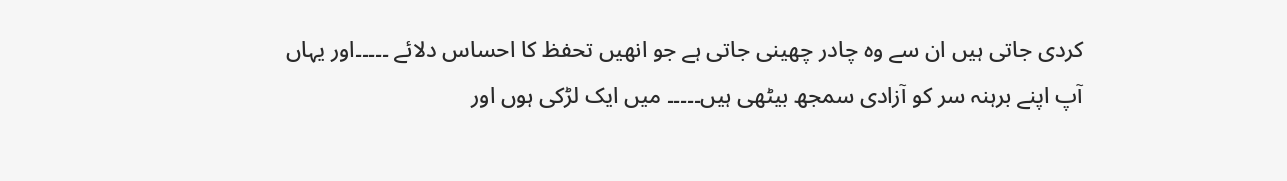کردی جاتی ہیں ان سے وہ چادر چھینی جاتی ہے جو انھیں تحفظ کا احساس دلائے ۔۔۔۔۔اور یہاں آپ اپنے برہنہ سر کو آزادی سمجھ بیٹھی ہیں۔۔۔۔۔ میں ایک لڑکی ہوں اور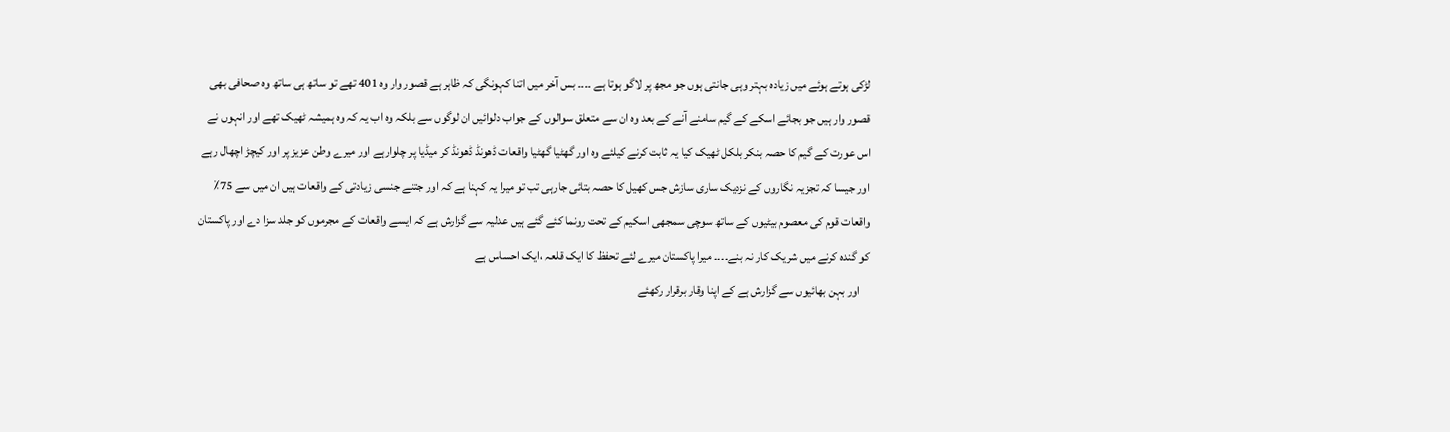لڑکی ہوتے ہوئے میں زیادہ بہتر وہی جانتی ہوں جو مجھ پر لاگو ہوتا ہے ۔۔۔۔ بس آخر میں اتنا کہونگی کہ ظاہر ہے قصور وار وہ 401 تھے تو ساتھ ہی ساتھ وہ صحافی بھی قصور وار ہیں جو بجائے اسکے کے گیم سامنے آنے کے بعد وہ ان سے متعلق سوالوں کے جواب دلوائیں ان لوگوں سے بلکہ وہ اب یہ کہ وہ ہمیشہ ٹھیک تھے اور انہوں نے اس عورت کے گیم کا حصہ بنکر بلکل ٹھیک کیا یہ ثابت کرنے کیلئے وہ اور گھٹیا گھٹیا واقعات ڈھونڈ ڈھونڈ کر میڈیا پر چلوارہے اور میرے وطن عزیز پر اور کیچڑ اچھال رہے اور جیسا کہ تجزیہ نگاروں کے نزدیک ساری سازش جس کھیل کا حصہ بتائی جارہی تب تو میرا یہ کہنا ہے کہ اور جتنے جنسی زیادتی کے واقعات ہیں ان میں سے 75٪ واقعات قوم کی معصوم بیٹیوں کے ساتھ سوچی سمجھی اسکیم کے تحت رونما کئے گئے ہیں عدلیہ سے گزارش ہے کہ ایسے واقعات کے مجرموں کو جلد سزا دے اور پاکستان کو گندہ کرنے میں شریک کار نہ بنے۔۔۔۔ میرا پاکستان میرے لئے تحفظ کا ایک قلعہ ،ایک احساس ہے
    اور بہن بھائیوں سے گزارش ہے کے اپنا وقار برقرار رکھئے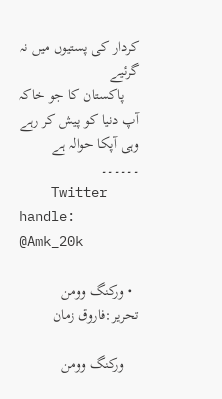کردار کی پستیوں میں نہ گرئیے
    پاکستان کا جو خاکہ آپ دنیا کو پیش کر رہے وہی آپکا حوالہ ہے ۔۔۔۔۔۔
    Twitter handle: @Amk_20k

  • ورکنگ وومن تحریر:فاروق زمان

    ورکنگ وومن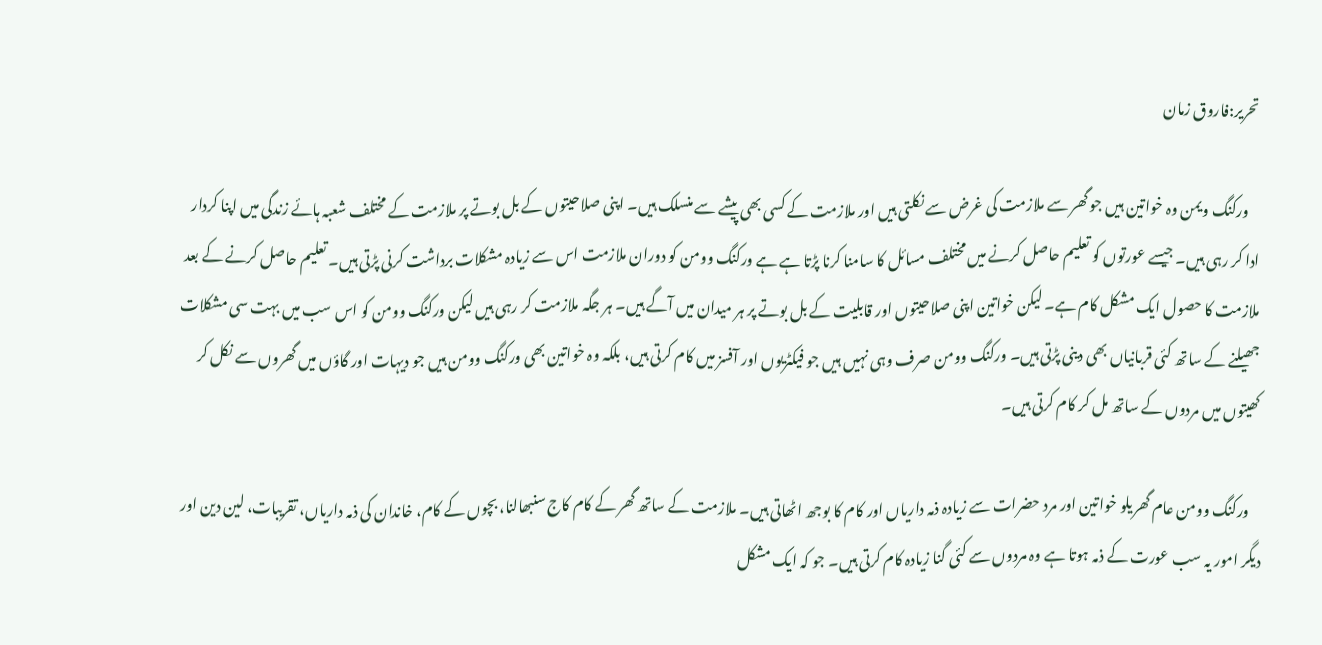تحریر:فاروق زمان

    ورکنگ ویمن وہ خواتین ہیں جو گھر سے ملازمت کی غرض سے نکلتی ہیں اور ملازمت کے کسی بھی پیشے سے منسلک ہیں۔ اپنی صلاحیتوں کے بل بوتے پر ملازمت کے مختلف شعبہ ہائے زندگی میں اپنا کردار ادا کر رہی ہیں۔ جیسے عورتوں کو تعلیم حاصل کرنے میں مختلف مسائل کا سامنا کرنا پڑتا ہے ہے ورکنگ وومن کو دوران ملازمت اس سے زیادہ مشکلات برداشت کرنی پڑتی ہیں۔ تعلیم حاصل کرنے کے بعد ملازمت کا حصول ایک مشکل کام ہے۔ لیکن خواتین اپنی صلاحیتوں اور قابلیت کے بل بوتے پر ہر میدان میں آگے ہیں۔ ہر جگہ ملازمت کر رہی ہیں لیکن ورکنگ وومن کو اس سب میں بہت سی مشکلات جھیلنے کے ساتھ کئی قربانیاں بھی دینی پڑتی ہیں۔ ورکنگ وومن صرف وہی نہیں ہیں جو فیکٹریوں اور آفسز میں کام کرتی ہیں، بلکہ وہ خواتین بھی ورکنگ وومن ہیں جو دیہات اور گاؤں میں گھروں سے نکل کر کھیتوں میں مردوں کے ساتھ مل کر کام کرتی ہیں۔

    ورکنگ وومن عام گھریلو خواتین اور مرد حضرات سے زیادہ ذمہ داریاں اور کام کا بوجھ اٹھاتی ہیں۔ ملازمت کے ساتھ گھر کے کام کاج سنبھالنا، بچوں کے کام، خاندان کی ذمہ داریاں، تقریبات، لین دین اور دیگر امور یہ سب عورت کے ذمہ ہوتا ہے وہ مردوں سے کئی گنا زیادہ کام کرتی ہیں۔ جو کہ ایک مشکل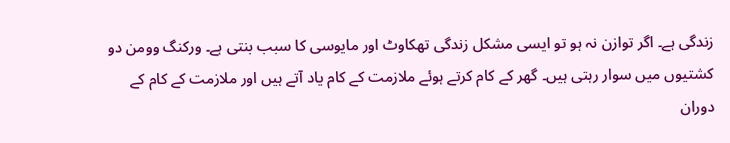زندگی ہے۔ اگر توازن نہ ہو تو ایسی مشکل زندگی تھکاوٹ اور مایوسی کا سبب بنتی ہے۔ ورکنگ وومن دو کشتیوں میں سوار رہتی ہیں۔ گھر کے کام کرتے ہوئے ملازمت کے کام یاد آتے ہیں اور ملازمت کے کام کے دوران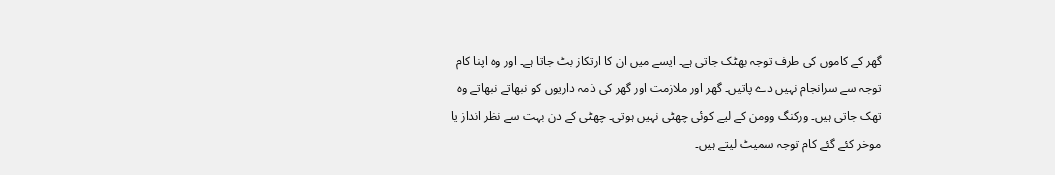گھر کے کاموں کی طرف توجہ بھٹک جاتی ہے۔ ایسے میں ان کا ارتکاز بٹ جاتا ہے۔ اور وہ اپنا کام توجہ سے سرانجام نہیں دے پاتیں۔ گھر اور ملازمت اور گھر کی ذمہ داریوں کو نبھاتے نبھاتے وہ تھک جاتی ہیں۔ ورکنگ وومن کے لیے کوئی چھٹی نہیں ہوتی۔ چھٹی کے دن بہت سے نظر انداز یا موخر کئے گئے کام توجہ سمیٹ لیتے ہیں۔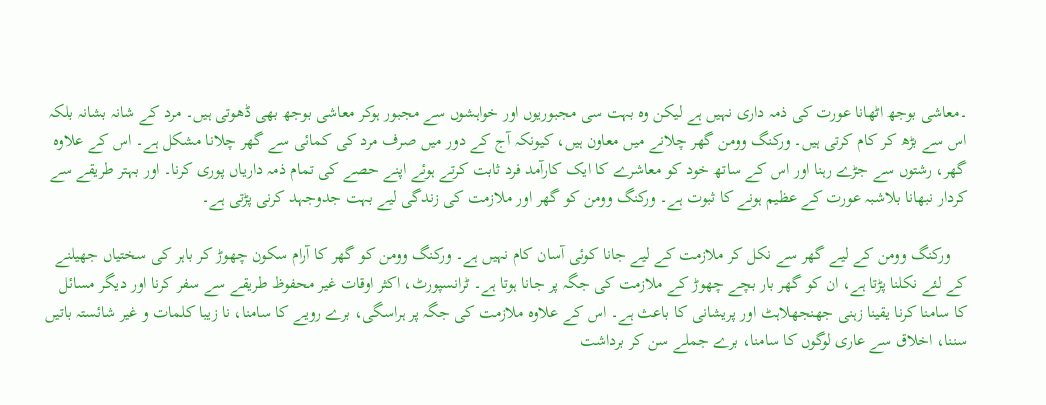۔معاشی بوجھ اٹھانا عورت کی ذمہ داری نہیں ہے لیکن وہ بہت سی مجبوریوں اور خواہشوں سے مجبور ہوکر معاشی بوجھ بھی ڈھوتی ہیں۔ مرد کے شانہ بشانہ بلکہ اس سے بڑھ کر کام کرتی ہیں۔ ورکنگ وومن گھر چلانے میں معاون ہیں، کیونکہ آج کے دور میں صرف مرد کی کمائی سے گھر چلانا مشکل ہے۔ اس کے علاوہ گھر، رشتوں سے جڑے رہنا اور اس کے ساتھ خود کو معاشرے کا ایک کارآمد فرد ثابت کرتے ہوئے اپنے حصے کی تمام ذمہ داریاں پوری کرنا۔ اور بہتر طریقے سے کردار نبھانا بلاشبہ عورت کے عظیم ہونے کا ثبوت ہے۔ ورکنگ وومن کو گھر اور ملازمت کی زندگی لیے بہت جدوجہد کرنی پڑتی ہے۔

    ورکنگ وومن کے لیے گھر سے نکل کر ملازمت کے لیے جانا کوئی آسان کام نہیں ہے۔ ورکنگ وومن کو گھر کا آرام سکون چھوڑ کر باہر کی سختیاں جھیلنے کے لئے نکلنا پڑتا ہے، ان کو گھر بار بچے چھوڑ کے ملازمت کی جگہ پر جانا ہوتا ہے۔ ٹرانسپورٹ، اکثر اوقات غیر محفوظ طریقے سے سفر کرنا اور دیگر مسائل کا سامنا کرنا یقینا زہنی جھنجھلاہٹ اور پریشانی کا باعث ہے۔ اس کے علاوہ ملازمت کی جگہ پر ہراسگی، برے رویے کا سامنا، نا زیبا کلمات و غیر شائستہ باتیں سننا، اخلاق سے عاری لوگوں کا سامنا، برے جملے سن کر برداشت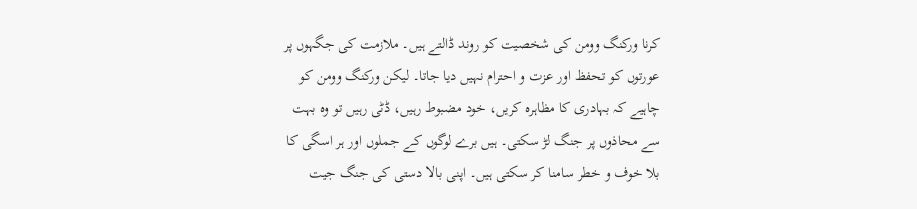کرنا ورکنگ وومن کی شخصیت کو روند ڈالتے ہیں۔ ملازمت کی جگہوں پر عورتوں کو تحفظ اور عزت و احترام نہیں دیا جاتا۔ لیکن ورکنگ وومن کو چاہیے کہ بہادری کا مظاہرہ کریں، خود مضبوط رہیں، ڈٹی رہیں تو وہ بہت سے محاذوں پر جنگ لڑ سکتی۔ ہیں برے لوگوں کے جملوں اور ہر اسگی کا بلا خوف و خطر سامنا کر سکتی ہیں۔ اپنی بالا دستی کی جنگ جیت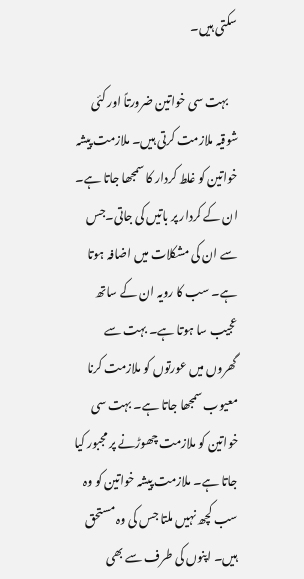سکتی ہیں۔

    بہت سی خواتین ضرورتاً اور کئی شوقیہ ملازمت کرتی ہیں۔ ملازمت پیشہ خواتین کو غلط کردار کا سمجھا جاتا ہے۔ ان کے کردار پر باتیں کی جاتی۔جس سے ان کی مشکلات میں اضافہ ہوتا ہے۔ سب کا رویہ ان کے ساتھ عجیب سا ہوتا ہے۔ بہت سے گھروں میں عورتوں کو ملازمت کرنا معیوب سمجھا جاتا ہے۔ بہت سی خواتین کو ملازمت چھوڑنے پر مجبور کیا جاتا ہے۔ ملازمت پیشہ خواتین کو وہ سب کچھ نہیں ملتا جس کی وہ مستحق ہیں۔ اپنوں کی طرف سے بھی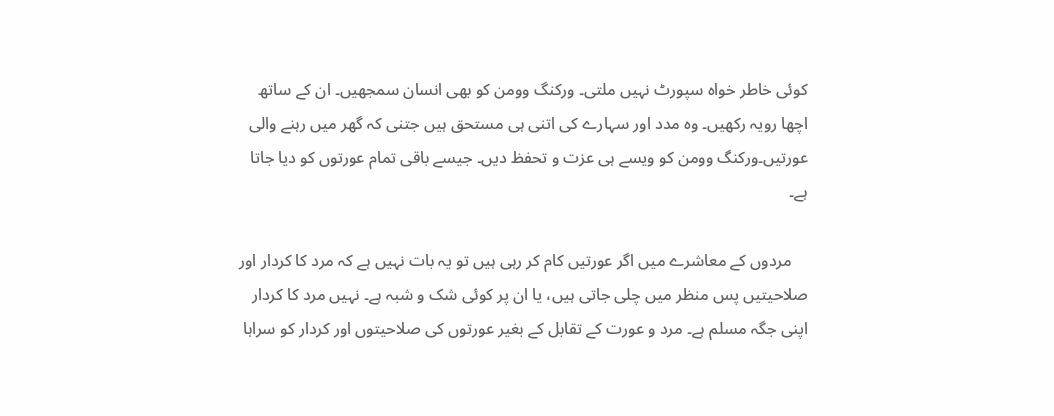کوئی خاطر خواہ سپورٹ نہیں ملتی۔ ورکنگ وومن کو بھی انسان سمجھیں۔ ان کے ساتھ اچھا رویہ رکھیں۔ وہ مدد اور سہارے کی اتنی ہی مستحق ہیں جتنی کہ گھر میں رہنے والی عورتیں۔ورکنگ وومن کو ویسے ہی عزت و تحفظ دیں۔ جیسے باقی تمام عورتوں کو دیا جاتا ہے۔

    مردوں کے معاشرے میں اگر عورتیں کام کر رہی ہیں تو یہ بات نہیں ہے کہ مرد کا کردار اور صلاحیتیں پس منظر میں چلی جاتی ہیں، یا ان پر کوئی شک و شبہ ہے۔ نہیں مرد کا کردار اپنی جگہ مسلم ہے۔ مرد و عورت کے تقابل کے بغیر عورتوں کی صلاحیتوں اور کردار کو سراہا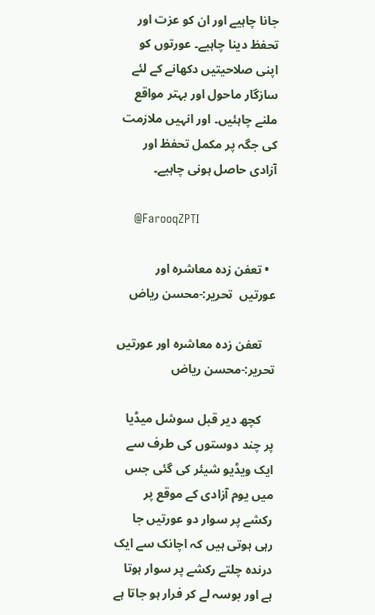جانا چاہیے اور ان کو عزت اور تحفظ دینا چاہیے۔ عورتوں کو اپنی صلاحیتیں دکھانے کے لئے سازگار ماحول اور بہتر مواقع ملنے چاہئیں۔ اور انہیں ملازمت کی جگہ پر مکمل تحفظ اور آزادی حاصل ہونی چاہیے۔

    @FarooqZPTI

  • تعفن زدہ معاشرہ اور عورتیں  تحریر:-محسن ریاض

    تعفن زدہ معاشرہ اور عورتیں تحریر:-محسن ریاض

    کچھ دیر قبل سوشل میڈیا پر چند دوستوں کی طرف سے ایک ویڈیو شیئر کی گئی جس میں یوم آزادی کے موقع پر رکشے پر سوار دو عورتیں جا رہی ہوتی ہیں کہ اچانک سے ایک درندہ چلتے رکشے پر سوار ہوتا ہے اور بوسہ لے کر فرار ہو جاتا ہے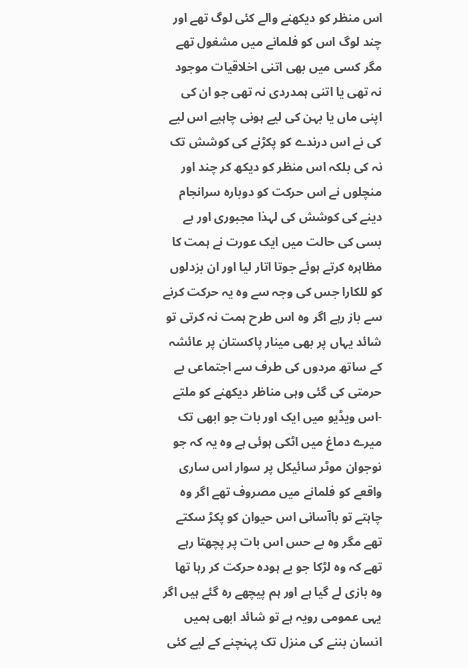اس منظر کو دیکھنے والے کئی لوگ تھے اور چند لوگ اس کو فلمانے میں مشغول تھے مگر کسی میں بھی اتنی اخلاقیات موجود نہ تھی یا اتنی ہمدردی نہ تھی جو ان کی اپنی ماں یا بہن کی لیے ہونی چاہیے اس لیے کی نے اس درندے کو پکڑنے کی کوشش تک نہ کی بلکہ اس منظر کو دیکھ کر چند اور منچلوں نے اس حرکت کو دوبارہ سرانجام دینے کی کوشش کی لہذا مجبوری اور بے بسی کی حالت میں ایک عورت نے ہمت کا مظاہرہ کرتے ہوئے جوتا اتار لیا اور ان بزدلوں کو للکارا جس کی وجہ سے وہ یہ حرکت کرنے سے باز رہے اگر وہ اس طرح ہمت نہ کرتی تو شائد یہاں پر بھی مینار پاکستان پر عائشہ کے ساتھ مردوں کی طرف سے اجتماعی بے حرمتی کی گئی وہی مناظر دیکھنے کو ملتے -اس ویڈیو میں ایک اور بات جو ابھی تک میرے دماغ میں اٹکی ہوئی ہے وہ یہ کہ جو نوجوان موٹر سائیکل پر سوار اس ساری واقعے کو فلمانے میں مصروف تھے اگر وہ چاہتے تو باآسانی اس حیوان کو پکڑ سکتے تھے مگر وہ بے حس اس بات پر پچھتا رہے تھے کہ وہ لڑکا جو بے ہودہ حرکت کر رہا تھا وہ بازی لے گیا ہے اور ہم پیچھے رہ گئے ہیں اگر یہی عمومی رویہ ہے تو شائد ابھی ہمیں انسان بننے کی منزل تک پہنچنے کے لیے کئی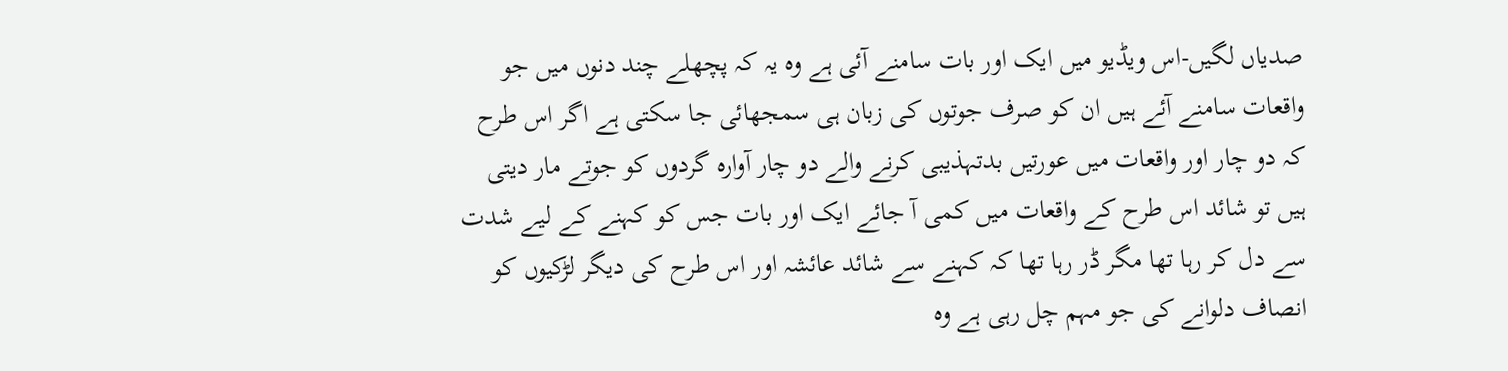صدیاں لگیں-اس ویڈیو میں ایک اور بات سامنے آئی ہے وہ یہ کہ پچھلے چند دنوں میں جو واقعات سامنے آئے ہیں ان کو صرف جوتوں کی زبان ہی سمجھائی جا سکتی ہے اگر اس طرح کہ دو چار اور واقعات میں عورتیں بدتہذیبی کرنے والے دو چار آوارہ گردوں کو جوتے مار دیتی ہیں تو شائد اس طرح کے واقعات میں کمی آ جائے ایک اور بات جس کو کہنے کے لیے شدت سے دل کر رہا تھا مگر ڈر رہا تھا کہ کہنے سے شائد عائشہ اور اس طرح کی دیگر لڑکیوں کو انصاف دلوانے کی جو مہم چل رہی ہے وہ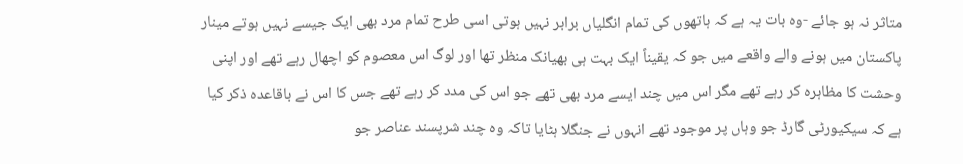متاثر نہ ہو جائے -وہ بات یہ ہے کہ ہاتھوں کی تمام انگلیاں برابر نہیں ہوتی اسی طرح تمام مرد بھی ایک جیسے نہیں ہوتے مینار پاکستان میں ہونے والے واقعے میں جو کہ یقیناً ایک بہت ہی بھیانک منظر تھا اور لوگ اس معصوم کو اچھال رہے تھے اور اپنی وحشت کا مظاہرہ کر رہے تھے مگر اس میں چند ایسے مرد بھی تھے جو اس کی مدد کر رہے تھے جس کا اس نے باقاعدہ ذکر کیا ہے کہ سیکیورٹی گارڈ جو وہاں پر موجود تھے انہوں نے جنگلا ہٹایا تاکہ وہ چند شرپسند عناصر جو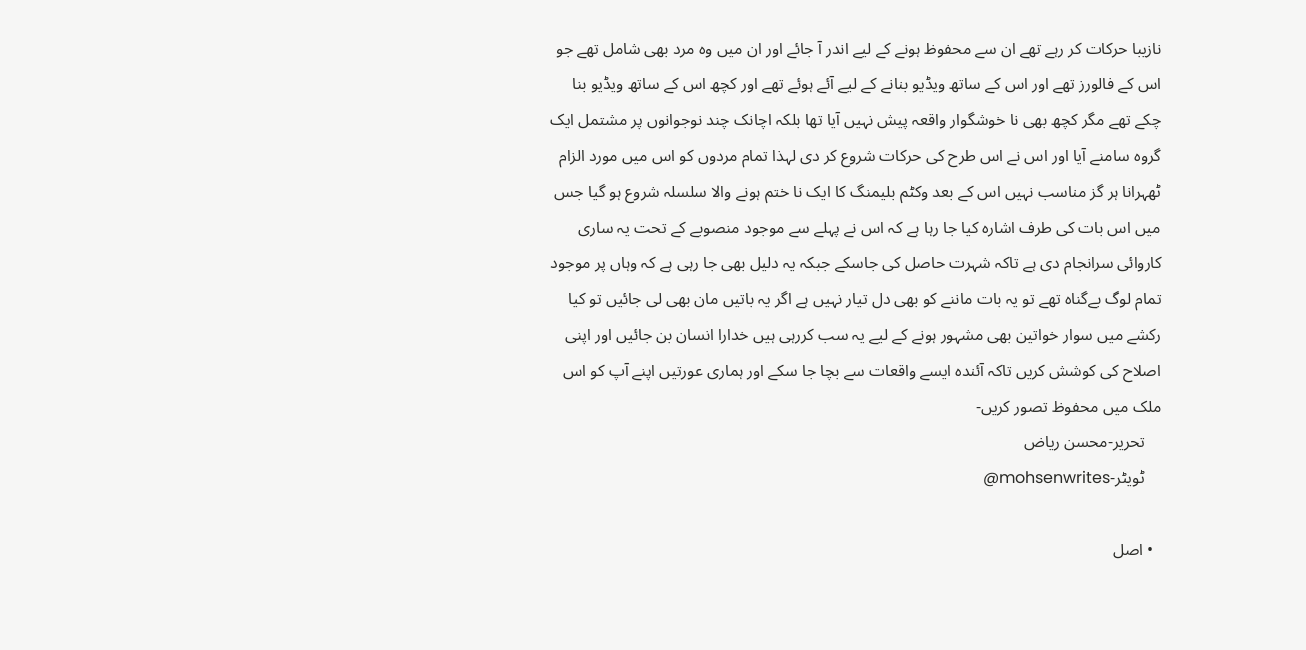نازیبا حرکات کر رہے تھے ان سے محفوظ ہونے کے لیے اندر آ جائے اور ان میں وہ مرد بھی شامل تھے جو اس کے فالورز تھے اور اس کے ساتھ ویڈیو بنانے کے لیے آئے ہوئے تھے اور کچھ اس کے ساتھ ویڈیو بنا چکے تھے مگر کچھ بھی نا خوشگوار واقعہ پیش نہیں آیا تھا بلکہ اچانک چند نوجوانوں پر مشتمل ایک گروہ سامنے آیا اور اس نے اس طرح کی حرکات شروع کر دی لہذا تمام مردوں کو اس میں مورد الزام ٹھہرانا ہر گز مناسب نہیں اس کے بعد وکٹم بلیمنگ کا ایک نا ختم ہونے والا سلسلہ شروع ہو گیا جس میں اس بات کی طرف اشارہ کیا جا رہا ہے کہ اس نے پہلے سے موجود منصوبے کے تحت یہ ساری کاروائی سرانجام دی ہے تاکہ شہرت حاصل کی جاسکے جبکہ یہ دلیل بھی جا رہی ہے کہ وہاں پر موجود تمام لوگ بےگناہ تھے تو یہ بات ماننے کو بھی دل تیار نہیں ہے اگر یہ باتیں مان بھی لی جائیں تو کیا رکشے میں سوار خواتین بھی مشہور ہونے کے لیے یہ سب کررہی ہیں خدارا انسان بن جائیں اور اپنی اصلاح کی کوشش کریں تاکہ آئندہ ایسے واقعات سے بچا جا سکے اور ہماری عورتیں اپنے آپ کو اس ملک میں محفوظ تصور کریں-
    تحریر-محسن ریاض
    ٹویٹر-mohsenwrites@

  • اصل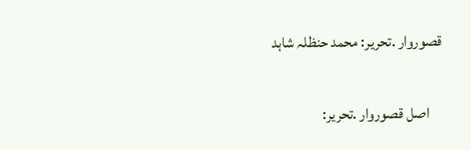قصوروار .تحریر: محمد حنظلہ شاہد

    اصل قصوروار .تحریر: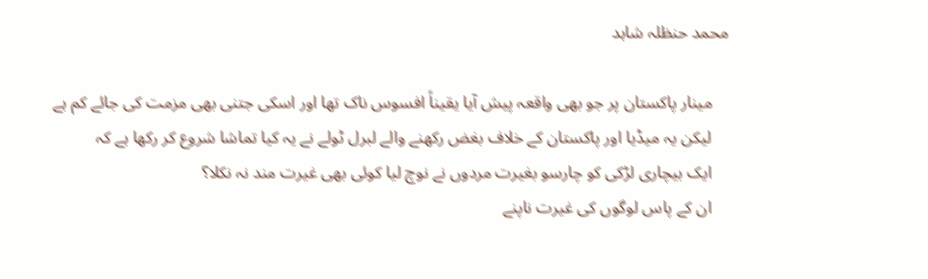محمد حنظلہ شاہد

    مینار پاکستان پر جو بھی واقعہ پیش آیا یقیناً افسوس ناک تھا اور اسکی جتنی بھی مزمت کی جائے کم ہے
    لیکن یہ میڈیا اور پاکستان کے خلاف بغض رکھنے والے لبرل ٹولے نے یہ کیا تماشا شروع کر رکھا ہے کہ
    ایک بیچاری لڑکی کو چارسو بغیرت مردوں نے نوچ لیا کوئی بھی غیرت مند نہ نکلا؟
    ان کے پاس لوگوں کی غیرت ناپنے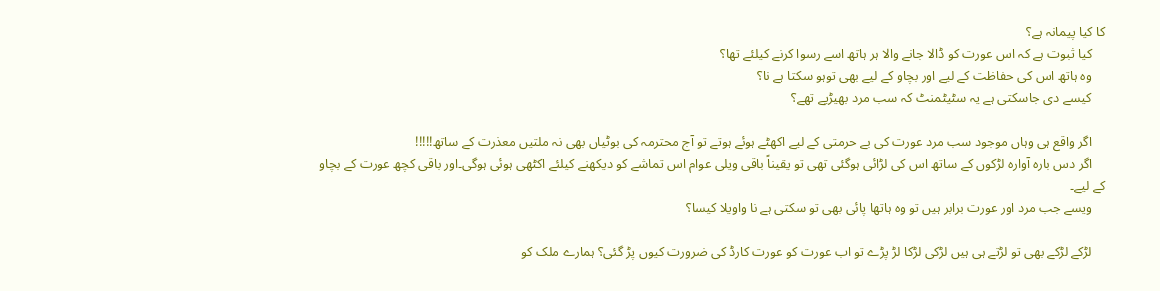کا کیا پیمانہ ہے؟
    کیا ثبوت ہے کہ اس عورت کو ڈالا جانے والا ہر ہاتھ اسے رسوا کرنے کیلئے تھا؟
    وہ ہاتھ اس کی حفاظت کے لیے اور بچاو کے لیے بھی توہو سکتا ہے نا؟
    کیسے دی جاسکتی ہے یہ سٹیٹمنٹ کہ سب مرد بھیڑیے تھے؟

    اگر واقع ہی وہاں موجود سب مرد عورت کی بے حرمتی کے لیے اکھٹے ہوئے ہوتے تو آج محترمہ کی بوٹیاں بھی نہ ملتیں معذرت کے ساتھ!!!!!
    اگر دس بارہ آوارہ لڑکوں کے ساتھ اس کی لڑائی ہوگئی تھی تو یقیناً باقی ویلی عوام اس تماشے کو دیکھنے کیلئے اکٹھی ہوئی ہوگی۔اور باقی کچھ عورت کے بچاو کے لیے۔
    ویسے جب مرد اور عورت برابر ہیں تو وہ ہاتھا پائی بھی تو سکتی ہے نا واویلا کیسا؟

    لڑکے لڑکے بھی تو لڑتے ہی ہیں لڑکی لڑکا لڑ پڑے تو اب عورت کو عورت کارڈ کی ضرورت کیوں پڑ گئی؟ ہمارے ملک کو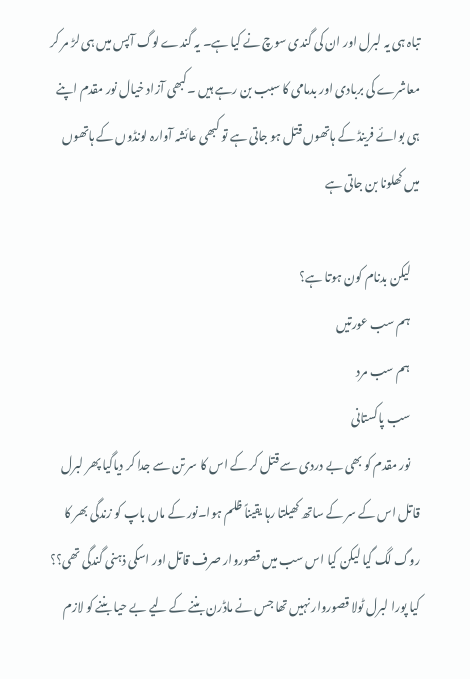تباہ ہی یہ لبرل اور ان کی گندی سوچ نے کیا ہے۔ یہ گندے لوگ آپس میں ہی لڑ مر کر معاشرے کی بربادی اور بدمامی کا سبب بن رہے ہیں ۔کبھی آزاد خیال نور مقدم اپنے ہی بوائے فرینڈ کے ہاتھوں قتل ہو جاتی ہے تو کبھی عائشہ آوارہ لونڈوں کے ہاتھوں میں کھلونا بن جاتی ہے

    لیکن بدنام کون ہوتا ہے؟
    ہم سب عورتیں
    ہم سب مرد
    سب پاکستانی
    نور مقدم کو بھی بے دردی سے قتل کر کے اس کا سر تن سے جدا کر دیاگیا پھر لبرل قاتل اس کے سر کے ساتھ کھیلتا رہا یقیناً ظلم ہوا۔نور کے ماں باپ کو زندگی بھر کا روگ لگ گیا لیکن کیا اس سب میں قصوروار صرف قاتل اور اسکی ذہنی گندگی تھی؟؟ کیا پورا لبرل ٹولا قصوروار نہیں تھا جس نے ماڈرن بننے کے لیے بے حیا بننے کو لازم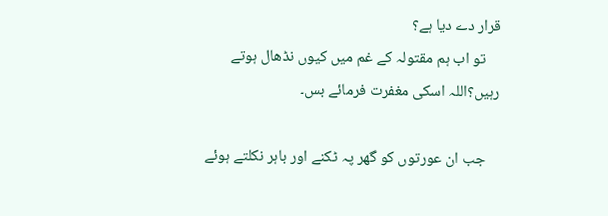قرار دے دیا ہے؟
    تو اب ہم مقتولہ کے غم میں کیوں نڈھال ہوتے رہیں؟اللہ اسکی مغفرت فرمائے بس۔

    جب ان عورتوں کو گھر پہ ٹکنے اور باہر نکلتے ہوئے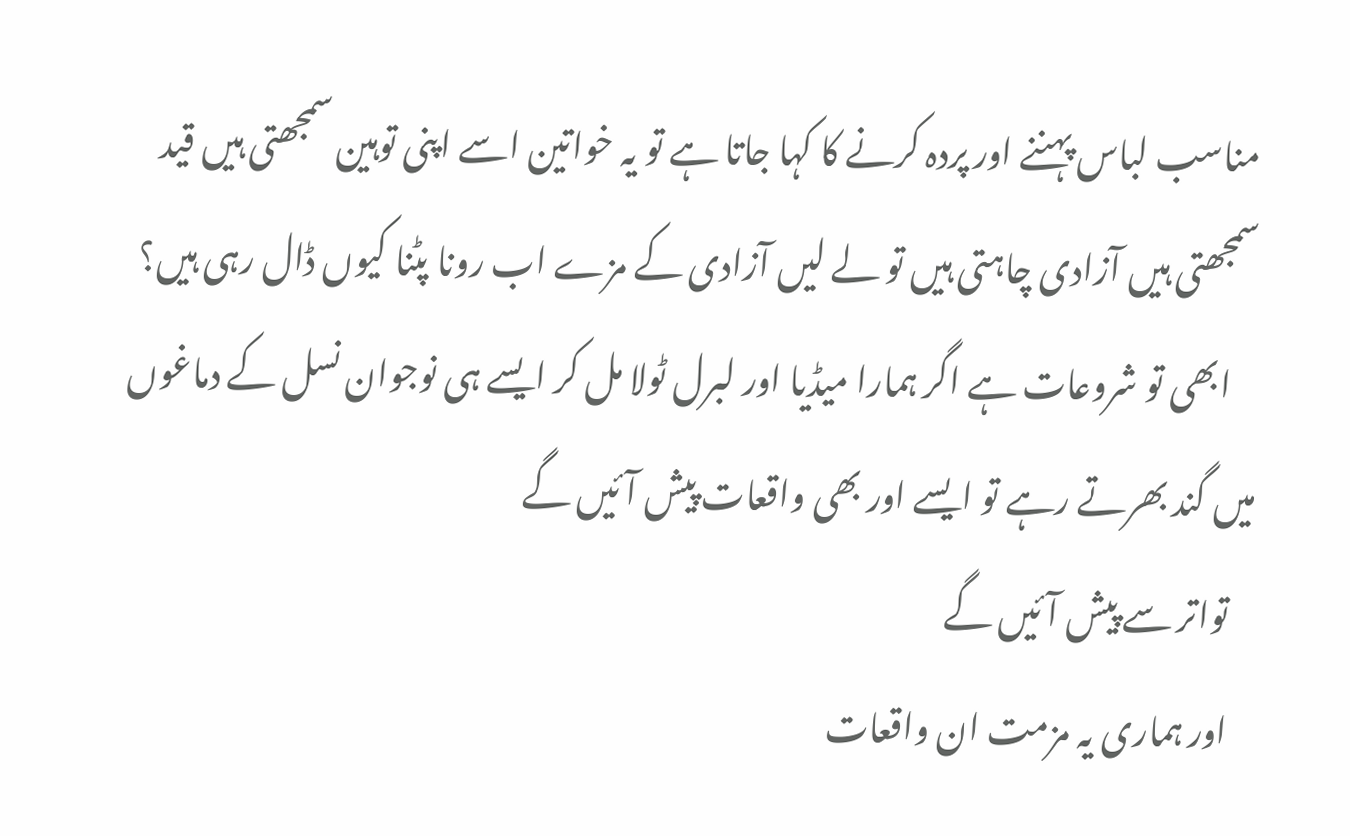مناسب لباس پہننے اور پردہ کرنے کا کہا جاتا ہے تو یہ خواتین اسے اپنی توہین سمجھتی ہیں قید سمجھتی ہیں آزادی چاہتی ہیں تو لے لیں آزادی کے مزے اب رونا پٹنا کیوں ڈال رہی ہیں؟
    ابھی تو شروعات ہے اگر ہمارا میڈیا اور لبرل ٹولا مل کر ایسے ہی نوجوان نسل کے دماغوں میں گند بھرتے رہے تو ایسے اور بھی واقعات پیش آئیں گے
    تواتر سے پیش آئیں گے
    اور ہماری یہ مزمت ان واقعات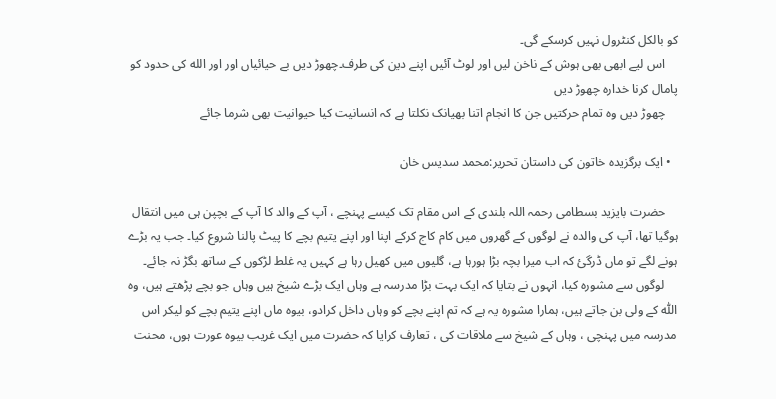کو بالکل کنٹرول نہیں کرسکے گی۔
    اس لیے ابھی بھی ہوش کے ناخن لیں اور لوٹ آئیں اپنے دین کی طرف۔چھوڑ دیں بے حیائیاں اور اور الله کی حدود کو پامال کرنا خدارہ چھوڑ دیں
    چھوڑ دیں وہ تمام حرکتیں جن کا انجام اتنا بھیانک نکلتا ہے کہ انسانیت کیا حیوانیت بھی شرما جائے

  • ایک برگزیدہ خاتون کی داستان تحریر:محمد سدیس خان

    حضرت بایزید بسطامی رحمہ اللہ بلندی کے اس مقام تک کیسے پہنچے ، آپ کے والد کا آپ کے بچپن ہی میں انتقال ہوگیا تھا، آپ کی والدہ نے لوگوں کے گھروں میں کام کاج کرکے اپنا اور اپنے یتیم بچے کا پیٹ پالنا شروع کیا۔ جب یہ بڑے ہونے لگے تو ماں ڈرگئ کہ اب میرا بچہ بڑا ہورہا ہے، گلیوں میں کھیل رہا ہے کہیں یہ غلط لڑکوں کے ساتھ بگڑ نہ جائے۔
    لوگوں سے مشورہ کیا، انہوں نے بتایا کہ ایک بہت بڑا مدرسہ ہے وہاں ایک بڑے شیخ ہیں وہاں جو بچے پڑھتے ہیں، وہ اللّٰہ کے ولی بن جاتے ہیں، ہمارا مشورہ یہ ہے کہ تم اپنے بچے کو وہاں داخل کرادو، بیوہ ماں اپنے یتیم بچے کو لیکر اس مدرسہ میں پہنچی ، وہاں کے شیخ سے ملاقات کی ، تعارف کرایا کہ حضرت میں ایک غریب بیوہ عورت ہوں، محنت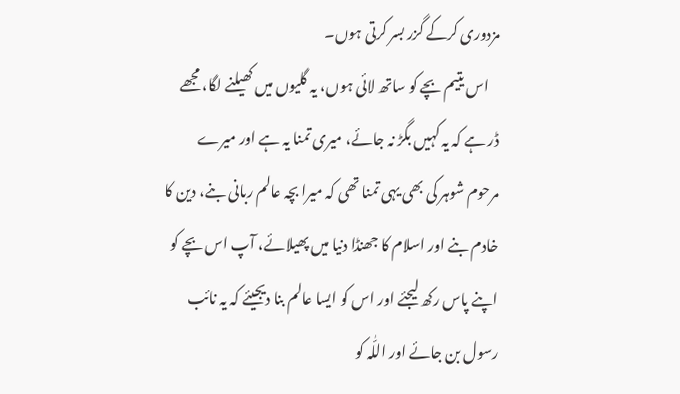مزدوری کرکے گزر بسر کرتی ہوں۔
    اس یتیم بچے کو ساتھ لائی ہوں، یہ گلیوں میں کھیلنے لگا، مجھے ڈر ہے کہ یہ کہیں بگڑ نہ جائے، میری تمنا یہ ہے اور میرے مرحوم شوہر کی بھی یہی تمنا تھی کہ میرا بچہ عالم ربانی بنے، دین کا خادم بنے اور اسلام کا جھنڈا دنیا میں پھیلائے، آپ اس بچے کو اپنے پاس رکھ لیجئے اور اس کو ایسا عالم بنا دیجیئے کہ یہ نائب رسول بن جائے اور اللّٰہ کو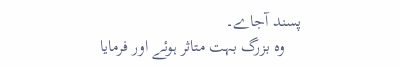پسند آجاے۔
    وہ بزرگ بہت متاثر ہوئے اور فرمایا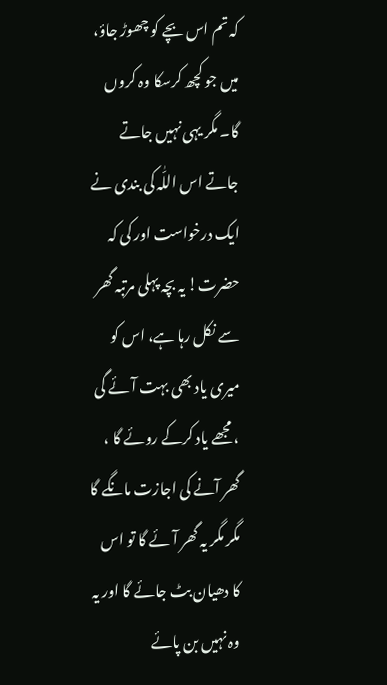کہ تم اس بچے کو چھوڑ جاؤ، میں جو کچھ کرسکا وہ کروں گا۔ مگر یہی نہیں جاتے جاتے اس اللّٰہ کی بندی نے ایک درخواست اور کی کہ حضرت! یہ بچہ پہلی مرتبہ گھر سے نکل رہا ہے، اس کو میری یاد بھی بہت آئے گی ، مجھے یاد کرکے روئے گا ، گھر آنے کی اجازت مانگے گا مگر مگر یہ گھر آئے گا تو اس کا دھیان بٹ جائے گا اور یہ وہ نہیں بن پائے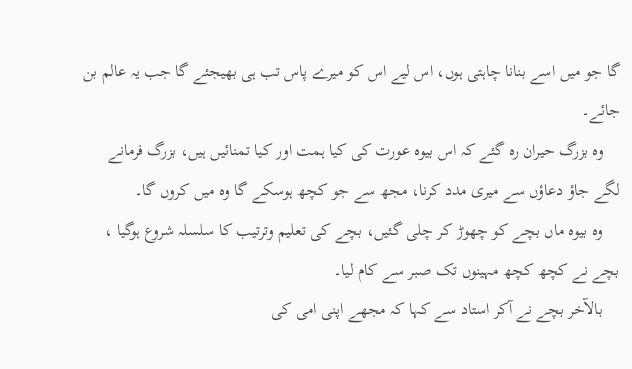گا جو میں اسے بنانا چاہتی ہوں، اس لیے اس کو میرے پاس تب ہی بھیجئے گا جب یہ عالم بن جائے۔
    وہ بزرگ حیران رہ گئے کہ اس بیوہ عورت کی کیا ہمت اور کیا تمنائیں ہیں، بزرگ فرمانے لگے جاؤ دعاؤں سے میری مدد کرنا، مجھ سے جو کچھ ہوسکے گا وہ میں کروں گا۔
    وہ بیوہ ماں بچے کو چھوڑ کر چلی گئیں، بچے کی تعلیم وترتیب کا سلسلہ شروع ہوگیا ، بچے نے کچھ کچھ مہینوں تک صبر سے کام لیا۔
    بالآخر بچے نے آکر استاد سے کہا کہ مجھے اپنی امی کی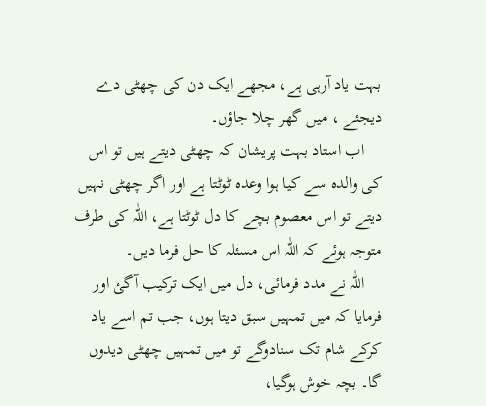بہت یاد آرہی ہے، مجھے ایک دن کی چھٹی دے دیجئے ، میں گھر چلا جاؤں۔
    اب استاد بہت پریشان کہ چھٹی دیتے ہیں تو اس کی والدہ سے کیا ہوا وعدہ ٹوٹتا ہے اور اگر چھٹی نہیں دیتے تو اس معصوم بچے کا دل ٹوٹتا ہے، اللّٰہ کی طرف متوجہ ہوئے کہ اللّٰہ اس مسئلہ کا حل فرما دیں۔
    اللّٰہ نے مدد فرمائی، دل میں ایک ترکیب آگئ اور فرمایا کہ میں تمہیں سبق دیتا ہوں، جب تم اسے یاد کرکے شام تک سنادوگے تو میں تمہیں چھٹی دیدوں گا۔ بچہ خوش ہوگیا،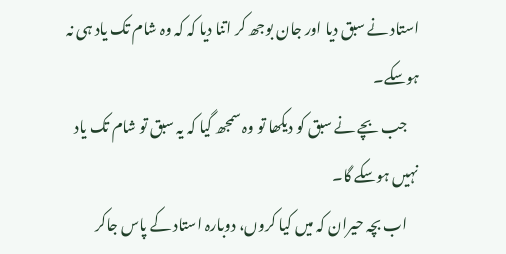استاد نے سبق دیا اور جان بوجھ کر اتنا دیا کہ کہ وہ شام تک یاد ہی نہ ہوسکے۔
    جب بچے نے سبق کو دیکھا تو وہ سمجھ گیا کہ یہ سبق تو شام تک یاد نہیں ہوسکے گا۔
    اب بچہ حیران کہ میں کیا کروں، دوبارہ استاد کے پاس جاکر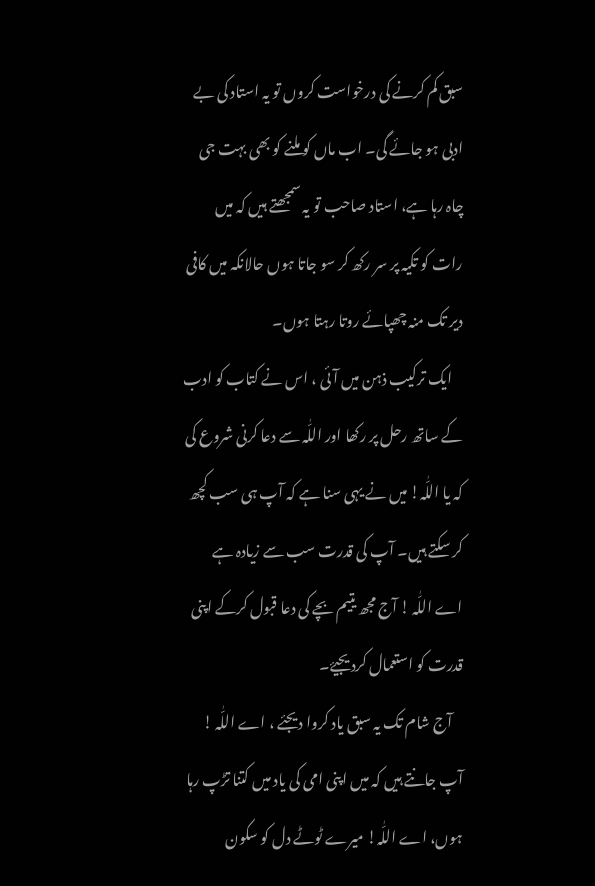سبق کم کرنے کی درخواست کروں تو یہ استاد کی بے ادبی ہو جائے گی۔ اب ماں کو ملنے کو بھی بہت جی چاہ رہا ہے، استاد صاحب تو یہ سمجھتے ہیں کہ میں رات کو تکیہ پر سر رکھ کر سو جاتا ہوں حالانکہ میں کافی دیر تک منہ چھپائے روتا رہتا ہوں۔
    ایک ترکیب ذہن میں آئی ، اس نے کتاب کو ادب کے ساتھ رحل پر رکھا اور اللّٰہ سے دعا کرنی شروع کی کہ یا اللّٰہ! میں نے یہی سنا ہے کہ آپ ہی سب کچھ کر سکتے ہیں۔ آپ کی قدرت سب سے زیادہ ہے اے اللّٰہ ! آج مجھ یتیم بچے کی دعا قبول کرکے اپنی قدرت کو استعمال کردیجیۓ۔
    آج شام تک یہ سبق یاد کروا دیجئے ، اے اللّٰہ ! آپ جانتے ہیں کہ میں اپنی امی کی یاد میں کتنا تڑپ رہا ہوں، اے اللّٰہ! میرے ٹوٹے دل کو سکون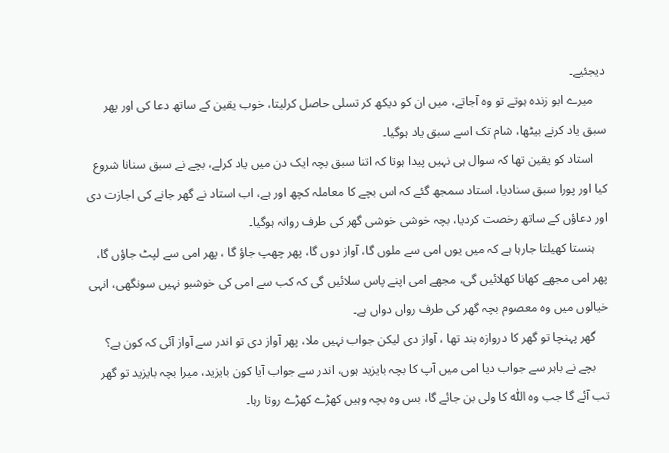دیجئیے۔
    میرے ابو زندہ ہوتے تو وہ آجاتے، میں ان کو دیکھ کر تسلی حاصل کرلیتا، خوب یقین کے ساتھ دعا کی اور پھر سبق یاد کرنے بیٹھا، شام تک اسے سبق یاد ہوگیا۔
    استاد کو یقین تھا کہ سوال ہی نہیں پیدا ہوتا کہ اتنا سبق بچہ ایک دن میں یاد کرلے، بچے نے سبق سنانا شروع کیا اور پورا سبق سنادیا، استاد سمجھ گئے کہ اس بچے کا معاملہ کچھ اور ہے، اب استاد نے گھر جانے کی اجازت دی اور دعاؤں کے ساتھ رخصت کردیا، بچہ خوشی خوشی گھر کی طرف روانہ ہوگیا۔
    ہنستا کھیلتا جارہا ہے کہ میں یوں امی سے ملوں گا، آواز دوں گا، پھر چھپ جاؤ گا ، پھر امی سے لپٹ جاؤں گا، پھر امی مجھے کھانا کھلائیں گی، مجھے امی اپنے پاس سلائیں گی کہ کب سے امی کی خوشبو نہیں سونگھی، انہی خیالوں میں وہ معصوم بچہ گھر کی طرف رواں دواں ہے۔
    گھر پہنچا تو گھر کا دروازہ بند تھا ، آواز دی لیکن جواب نہیں ملا، پھر آواز دی تو اندر سے آواز آئی کہ کون ہے؟
    بچے نے باہر سے جواب دیا امی میں آپ کا بچہ بایزید ہوں، اندر سے جواب آیا کون بایزید، میرا بچہ بایزید تو گھر تب آئے گا جب وہ اللّٰہ کا ولی بن جائے گا، بس وہ بچہ وہیں کھڑے کھڑے روتا رہا۔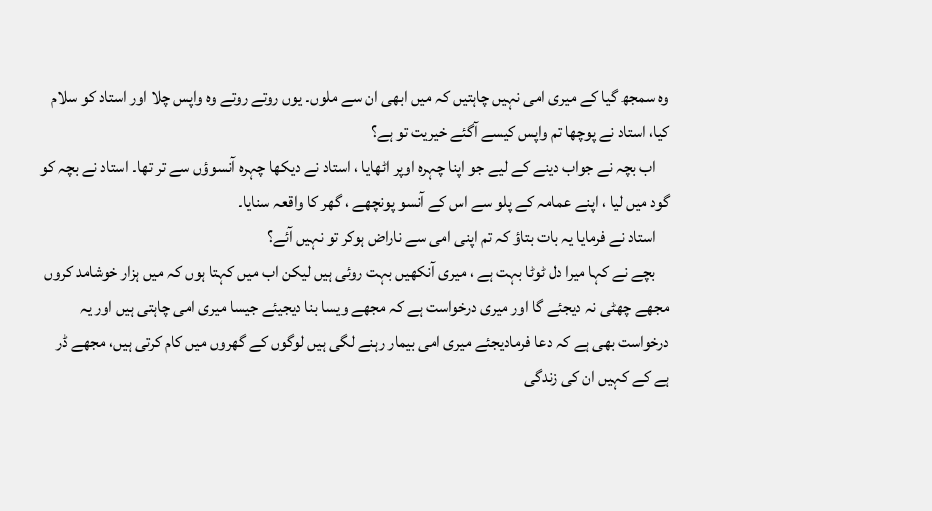وہ سمجھ گیا کے میری امی نہیں چاہتیں کہ میں ابھی ان سے ملوں۔ یوں روتے روتے وہ واپس چلا اور استاد کو سلام کیا، استاد نے پوچھا تم واپس کیسے آگئے خیریت تو ہے؟
    اب بچہ نے جواب دینے کے لیے جو اپنا چہرہ اوپر اٹھایا ، استاد نے دیکھا چہرہ آنسوؤں سے تر تھا۔ استاد نے بچہ کو گود میں لیا ، اپنے عمامہ کے پلو سے اس کے آنسو پونچھے ، گھر کا واقعہ سنایا۔
    استاد نے فرمایا یہ بات بتاؤ کہ تم اپنی امی سے ناراض ہوکر تو نہیں آئے؟
    بچے نے کہا میرا دل ٹوٹا بہت ہے ، میری آنکھیں بہت روئی ہیں لیکن اب میں کہتا ہوں کہ میں ہزار خوشامد کروں مجھے چھٹی نہ دیجئے گا اور میری درخواست ہے کہ مجھے ویسا بنا دیجیئے جیسا میری امی چاہتی ہیں اور یہ درخواست بھی ہے کہ دعا فرمادیجئے میری امی بیمار رہنے لگی ہیں لوگوں کے گھروں میں کام کرتی ہیں، مجھے ڈر ہے کے کہیں ان کی زندگی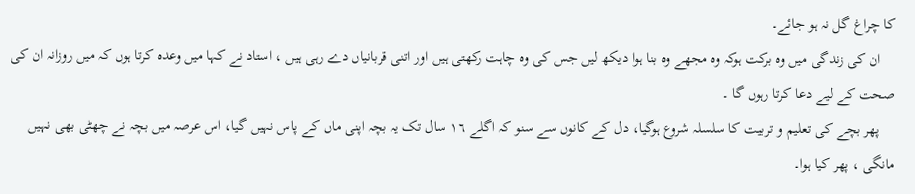کا چراغ گل نہ ہو جائے۔
    ان کی زندگی میں وہ برکت ہوکہ وہ مجھے وہ بنا ہوا دیکھ لیں جس کی وہ چاہت رکھتی ہیں اور اتنی قربانیاں دے رہی ہیں ، استاد نے کہا میں وعدہ کرتا ہوں کہ میں روزانہ ان کی صحت کے لیے دعا کرتا رہوں گا ۔
    پھر بچے کی تعلیم و تربیت کا سلسلہ شروع ہوگیا، دل کے کانوں سے سنو کہ اگلے ١٦ سال تک یہ بچہ اپنی ماں کے پاس نہیں گیا، اس عرصہ میں بچہ نے چھٹی بھی نہیں مانگی ، پھر کیا ہوا۔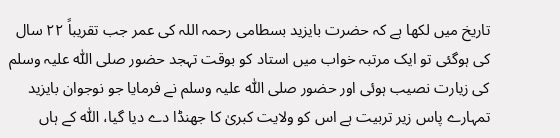تاریخ میں لکھا ہے کہ حضرت بایزید بسطامی رحمہ اللہ کی عمر جب تقریباً ٢٢ سال کی ہوگئی تو ایک مرتبہ خواب میں استاد کو بوقت تہجد حضور صلی اللّٰہ علیہ وسلم کی زیارت نصیب ہوئی اور حضور صلی اللّٰہ علیہ وسلم نے فرمایا جو نوجوان بایزید تمہارے پاس زیر تربیت ہے اس کو ولایت کبریٰ کا جھنڈا دے دیا گیا، اللّٰہ کے ہاں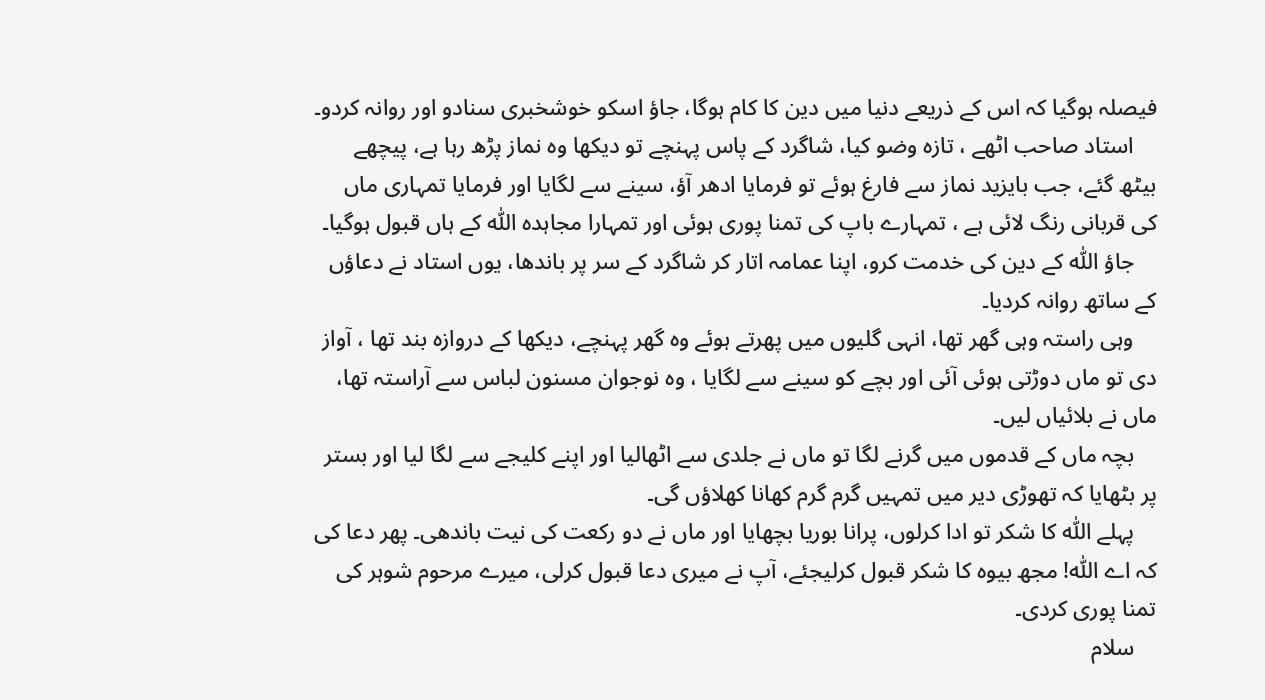فیصلہ ہوگیا کہ اس کے ذریعے دنیا میں دین کا کام ہوگا، جاؤ اسکو خوشخبری سنادو اور روانہ کردو۔
    استاد صاحب اٹھے ، تازہ وضو کیا، شاگرد کے پاس پہنچے تو دیکھا وہ نماز پڑھ رہا ہے، پیچھے بیٹھ گئے، جب بایزید نماز سے فارغ ہوئے تو فرمایا ادھر آؤ، سینے سے لگایا اور فرمایا تمہاری ماں کی قربانی رنگ لائی ہے ، تمہارے باپ کی تمنا پوری ہوئی اور تمہارا مجاہدہ اللّٰہ کے ہاں قبول ہوگیا۔
    جاؤ اللّٰہ کے دین کی خدمت کرو، اپنا عمامہ اتار کر شاگرد کے سر پر باندھا، یوں استاد نے دعاؤں کے ساتھ روانہ کردیا۔
    وہی راستہ وہی گھر تھا، انہی گلیوں میں پھرتے ہوئے وہ گھر پہنچے، دیکھا کے دروازہ بند تھا ، آواز دی تو ماں دوڑتی ہوئی آئی اور بچے کو سینے سے لگایا ، وہ نوجوان مسنون لباس سے آراستہ تھا، ماں نے بلائیاں لیں۔
    بچہ ماں کے قدموں میں گرنے لگا تو ماں نے جلدی سے اٹھالیا اور اپنے کلیجے سے لگا لیا اور بستر پر بٹھایا کہ تھوڑی دیر میں تمہیں گرم گرم کھانا کھلاؤں گی۔
    پہلے اللّٰہ کا شکر تو ادا کرلوں، پرانا بوریا بچھایا اور ماں نے دو رکعت کی نیت باندھی۔ پھر دعا کی کہ اے اللّٰہ! مجھ بیوہ کا شکر قبول کرلیجئے، آپ نے میری دعا قبول کرلی، میرے مرحوم شوہر کی تمنا پوری کردی۔
    سلام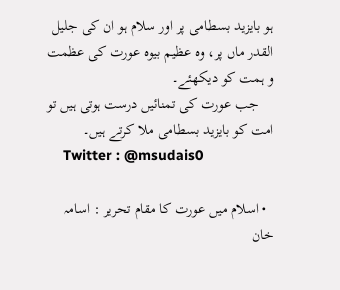ہو بایزید بسطامی پر اور سلام ہو ان کی جلیل القدر ماں پر، وہ عظیم بیوہ عورت کی عظمت و ہمت کو دیکھئے۔
    جب عورت کی تمنائیں درست ہوتی ہیں تو امت کو بایزید بسطامی ملا کرتے ہیں۔
    Twitter : @msudais0

  • اسلام میں عورت کا مقام تحریر : اسامہ خان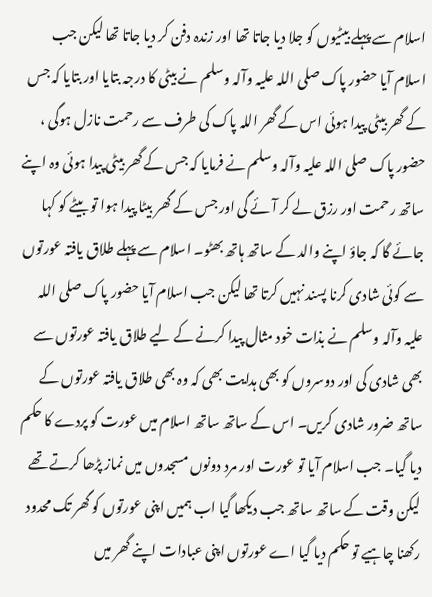اسلام سے پہلے بیٹیوں کو جلا دیا جاتا تھا اور زندہ دفن کر دیا جاتا تھا لیکن جب اسلام آیا حضور پاک صلی اللہ علیہ وآلہ وسلم نے بیٹی کا درجہ بتایا اور بتایا کہ جس کے گھر بیٹی پیدا ہوئی اس کے گھر اللہ پاک کی طرف سے رحمت نازل ہوگی ، حضور پاک صلی اللہ علیہ وآلہ وسلم نے فرمایا کہ جس کے گھر بیٹی پیدا ہوئی وہ اپنے ساتھ رحمت اور رزق لے کر آئے گی اور جس کے گھر بیٹا پیدا ہوا تو بیٹے کو کہا جائے گا کہ جاؤ اپنے والد کے ساتھ ہاتھ بھٹو۔ اسلام سے پہلے طلاق یافتہ عورتوں سے کوئی شادی کرنا پسند نہیں کرتا تھا لیکن جب اسلام آیا حضور پاک صلی اللہ علیہ وآلہ وسلم نے بذات خود مثال پیدا کرنے کے لیے طلاق یافتہ عورتوں سے بھی شادی کی اور دوسروں کو بھی ہدایت بھی کہ وہ بھی طلاق یافتہ عورتوں کے ساتھ ضرور شادی کریں۔ اس کے ساتھ ساتھ اسلام میں عورت کو پردے کا حکم دیا گیا۔ جب اسلام آیا تو عورت اور مرد دونوں مسجدوں میں نماز پڑھا کرتے تھے لیکن وقت کے ساتھ ساتھ جب دیکھا گیا اب ہمیں اپنی عورتوں کو گھر تک محدود رکھنا چاہیے تو حکم دیا گیا اے عورتوں اپنی عبادات اپنے گھر میں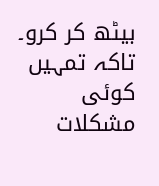بیٹھ کر کرو۔ تاکہ تمہیں کوئی مشکلات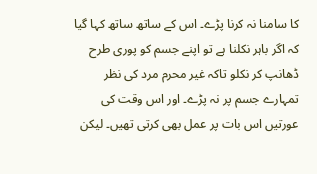کا سامنا نہ کرنا پڑے۔ اس کے ساتھ ساتھ کہا گیا کہ اگر باہر نکلنا ہے تو اپنے جسم کو پوری طرح ڈھانپ کر نکلو تاکہ غیر محرم مرد کی نظر تمہارے جسم پر نہ پڑے۔ اور اس وقت کی عورتیں اس بات پر عمل بھی کرتی تھیں۔ لیکن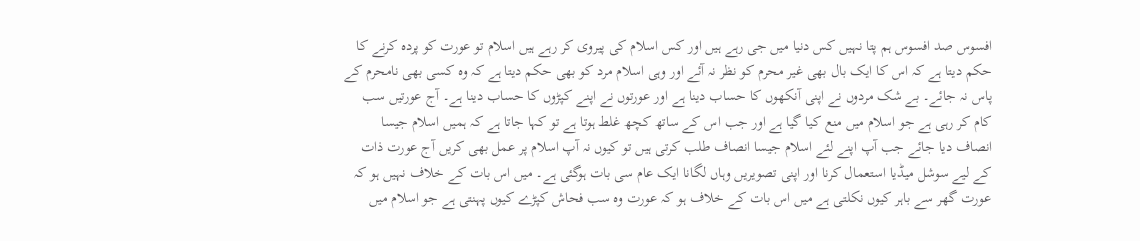افسوس صد افسوس ہم پتا نہیں کس دنیا میں جی رہے ہیں اور کس اسلام کی پیروی کر رہے ہیں اسلام تو عورت کو پردہ کرنے کا حکم دیتا ہے کہ اس کا ایک بال بھی غیر محرم کو نظر نہ آئے اور وہی اسلام مرد کو بھی حکم دیتا ہے کہ وہ کسی بھی نامحرم کے پاس نہ جائے۔ بے شک مردوں نے اپنی آنکھوں کا حساب دینا ہے اور عورتوں نے اپنے کپڑوں کا حساب دینا ہے۔ آج عورتیں سب کام کر رہی ہے جو اسلام میں منع کیا گیا ہے اور جب اس کے ساتھ کچھ غلط ہوتا ہے تو کہا جاتا ہے کہ ہمیں اسلام جیسا انصاف دیا جائے جب آپ اپنے لئے اسلام جیسا انصاف طلب کرتی ہیں تو کیوں نہ آپ اسلام پر عمل بھی کریں آج عورت ذات کے لیے سوشل میڈیا استعمال کرنا اور اپنی تصویریں وہاں لگانا ایک عام سی بات ہوگئی ہے۔ میں اس بات کے خلاف نہیں ہو کہ عورت گھر سے باہر کیوں نکلتی ہے میں اس بات کے خلاف ہو کہ عورت وہ سب فحاش کپڑے کیوں پہنتی ہے جو اسلام میں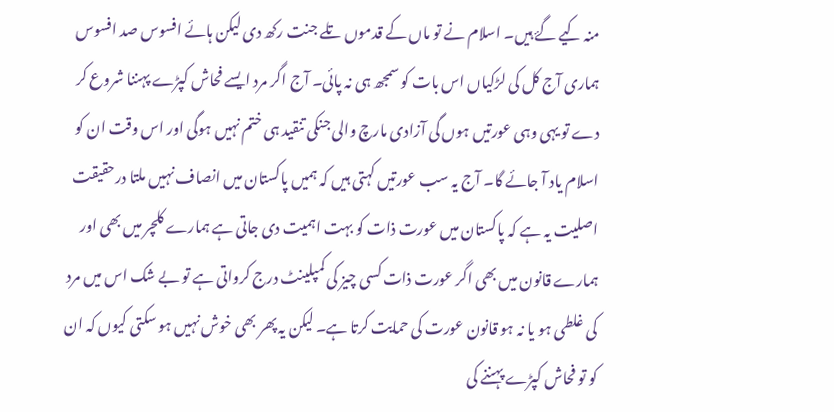منہ کیے گۓ ہیں۔ اسلام نے تو ماں کے قدموں تلے جنت رکھ دی لیکن ہائے افسوس صد افسوس ہماری آج کل کی لڑکیاں اس بات کو سمجھ ہی نہ پائی۔ آج اگر مرد ایسے فحاش کپڑے پہننا شروع کر دے تو یہی وہی عورتیں ہوں گی آزادی مارچ والی جنکی تنقید ہی ختم نہیں ہوگی اور اس وقت ان کو اسلام یاد آ جائے گا۔ آج یہ سب عورتیں کہتی ہیں کہ ہمیں پاکستان میں انصاف نہیں ملتا درحقیقت اصلیت یہ ہے کہ پاکستان میں عورت ذات کو بہت اہمیت دی جاتی ہے ہمارے کلچر میں بھی اور ہمارے قانون میں بھی اگر عورت ذات کسی چیز کی کمپلینٹ درج کرواتی ہے تو بے شک اس میں مرد کی غلطی ہو یا نہ ہو قانون عورت کی حمایت کرتا ہے۔ لیکن یہ پھر بھی خوش نہیں ہو سکتی کیوں کہ ان کو تو فحاش کپڑے پہننے کی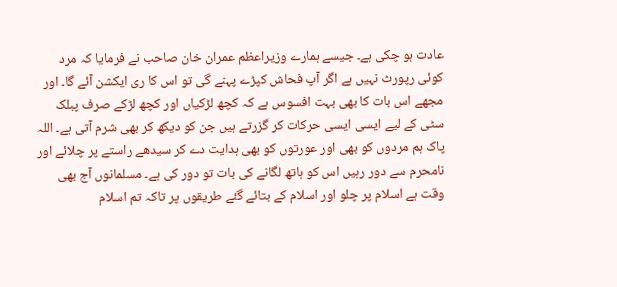عادت ہو چکی ہے۔ جیسے ہمارے وزیراعظم عمران خان صاحب نے فرمایا کہ مرد کوئی رپورٹ نہیں ہے اگر آپ فحاش کپڑے پہنے گی تو اس کا ری ایکشن آئے گا۔ اور مجھے اس بات کا بھی بہت افسوس ہے کہ کچھ لڑکیاں اور کچھ لڑکے صرف پبلک سٹی کے لیے ایسی ایسی حرکات کر گزرتے ہیں جن کو دیکھ کر بھی شرم آتی ہے۔ اللہ پاک ہم مردوں کو بھی اور عورتوں کو بھی ہدایت دے کر سیدھے راستے پر چلائے اور نامحرم سے دور رہیں اس کو ہاتھ لگانے کی بات تو دور کی ہے۔ مسلمانوں آج بھی وقت ہے اسلام پر چلو اور اسلام کے بتائے گئے طریقوں پر تاکہ تم اسلام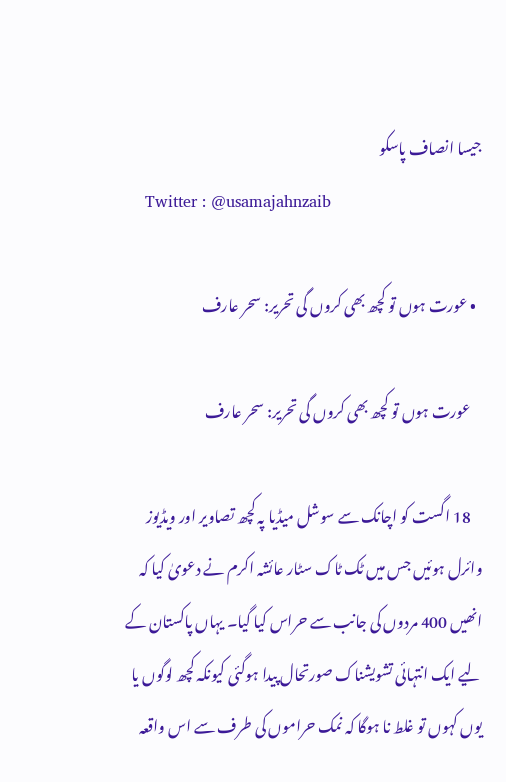جیسا انصاف پاسکو
    Twitter : @usamajahnzaib

  • عورت ہوں تو کچھ بھی کروں گی تحریر: سحر عارف

    عورت ہوں تو کچھ بھی کروں گی تحریر: سحر عارف

    18 اگست کو اچانک سے سوشل میڈیا پہ کچھ تصاویر اور ویڈیوز وائرل ہوئیں جس میں ٹک ٹاک سٹار عائشہ اکرم نے دعویٰ کیا کہ انھیں 400 مردوں کی جانب سے حراس کیا گیا۔ یہاں پاکستان کے لیے ایک انتہائی تشویشناک صورتحال پیدا ہوگئی کیونکہ کچھ لوگوں یا یوں کہوں تو غلط نا ہوگا کہ نمک حراموں کی طرف سے اس واقعہ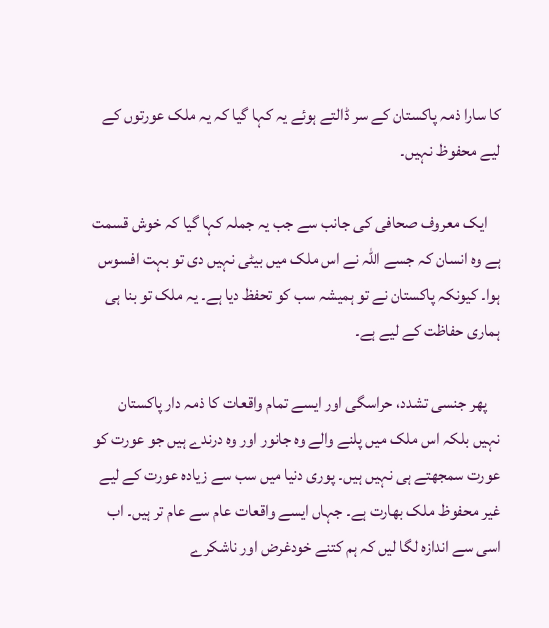کا سارا ذمہ پاکستان کے سر ڈالتے ہوئے یہ کہا گیا کہ یہ ملک عورتوں کے لیے محفوظ نہیں۔

    ایک معروف صحافی کی جانب سے جب یہ جملہ کہا گیا کہ خوش قسمت ہے وہ انسان کہ جسے اللّٰہ نے اس ملک میں بیٹی نہیں دی تو بہت افسوس ہوا۔ کیونکہ پاکستان نے تو ہمیشہ سب کو تحفظ دیا ہے۔ یہ ملک تو بنا ہی ہماری حفاظت کے لیے ہے۔

    پھر جنسی تشدد، حراسگی اور ایسے تمام واقعات کا ذمہ دار پاکستان نہیں بلکہ اس ملک میں پلنے والے وہ جانور اور وہ درندے ہیں جو عورت کو عورت سمجھتے ہی نہیں ہیں۔ پوری دنیا میں سب سے زیادہ عورت کے لیے غیر محفوظ ملک بھارت ہے۔ جہاں ایسے واقعات عام سے عام تر ہیں۔ اب اسی سے اندازہ لگا لیں کہ ہم کتنے خودغرض اور ناشکرے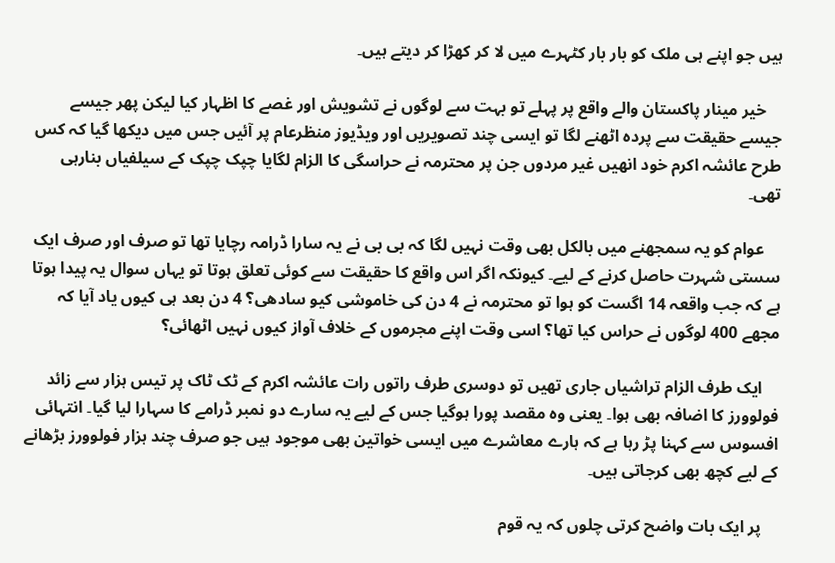ہیں جو اپنے ہی ملک کو بار بار کٹہرے میں لا کر کھڑا کر دیتے ہیں۔

    خیر مینار پاکستان والے واقع پر پہلے تو بہت سے لوگوں نے تشویش اور غصے کا اظہار کیا لیکن پھر جیسے جیسے حقیقت سے پردہ اٹھنے لگا تو ایسی چند تصویریں اور ویڈیوز منظرعام پر آئیں جس میں دیکھا گیا کہ کس طرح عائشہ اکرم خود انھیں غیر مردوں جن پر محترمہ نے حراسگی کا الزام لگایا چپک چپک کے سیلفیاں بنارہی تھی۔

    عوام کو یہ سمجھنے میں بالکل بھی وقت نہیں لگا کہ بی بی نے یہ سارا ڈرامہ رچایا تھا تو صرف اور صرف ایک سستی شہرت حاصل کرنے کے لیے۔ کیونکہ اگر اس واقع کا حقیقت سے کوئی تعلق ہوتا تو یہاں سوال یہ پیدا ہوتا ہے کہ جب واقعہ 14 اگست کو ہوا تو محترمہ نے 4 دن کی خاموشی کیو سادھی؟ 4 دن بعد ہی کیوں یاد آیا کہ مجھے 400 لوگوں نے حراس کیا تھا؟ اسی وقت اپنے مجرموں کے خلاف آواز کیوں نہیں اٹھائی؟

    ایک طرف الزام تراشیاں جاری تھیں تو دوسری طرف راتوں رات عائشہ اکرم کے ٹک ٹاک پر تیس ہزار سے زائد فولوورز کا اضافہ بھی ہوا۔ یعنی وہ مقصد پورا ہوگیا جس کے لیے یہ سارے دو نمبر ڈرامے کا سہارا لیا گیا۔ انتہائی افسوس سے کہنا پڑ رہا ہے کہ ہارے معاشرے میں ایسی خواتین بھی موجود ہیں جو صرف چند ہزار فولوورز بڑھانے کے لیے کچھ بھی کرجاتی ہیں۔

    پر ایک بات واضح کرتی چلوں کہ یہ قوم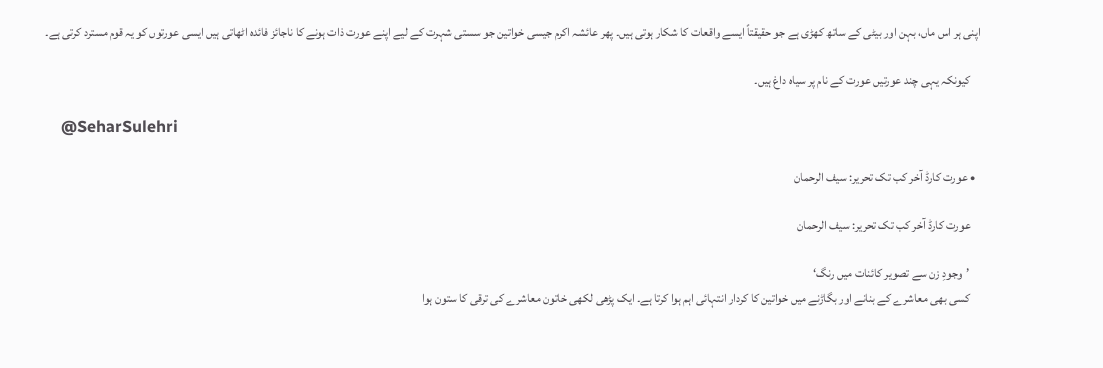اپنی ہر اس ماں، بہن اور بیٹی کے ساتھ کھڑی ہے جو حقیقتاً ایسے واقعات کا شکار ہوتی ہیں۔ پھر عائشہ اکرم جیسی خواتین جو سستی شہرت کے لیے اپنے عورت ذات ہونے کا ناجائز فائدہ اٹھاتی ہیں ایسی عورتوں کو یہ قوم مسترد کرتی ہے۔

    کیونکہ یہی چند عورتیں عورت کے نام پر سیاہ داغ ہیں۔

    @SeharSulehri

  • عورت کارڈ آخر کب تک تحریر: سیف الرحمان

    عورت کارڈ آخر کب تک تحریر: سیف الرحمان

    ’وجودِ زن سے تصویر کائنات میں رنگ‘
    کسی بھی معاشرے کے بنانے اور بگاڑنے میں خواتین کا کردار انتہائی اہم ہوا کرتا ہے۔ ایک پڑھی لکھی خاتون معاشرے کی ترقی کا ستون ہوا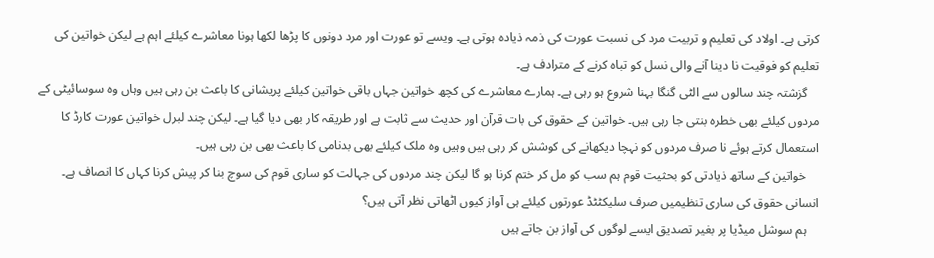کرتی ہے۔ اولاد کی تعلیم و تربیت مرد کی نسبت عورت کی ذمہ ذیادہ ہوتی ہے۔ ویسے تو عورت اور مرد دونوں کا پڑھا لکھا ہونا معاشرے کیلئے اہم ہے لیکن خواتین کی تعلیم کو فوقیت نا دینا آنے والی نسل کو تباہ کرنے کے مترادف ہے۔
    گزشتہ چند سالوں سے الٹی گنگا بہنا شروع ہو رہی ہے۔ ہمارے معاشرے کی کچھ خواتین جہاں باقی خواتین کیلئے پریشانی کا باعث بن رہی ہیں وہاں وہ سوسائیٹی کے مردوں کیلئے بھی خطرہ بنتی جا رہی ہیں۔ خواتین کے حقوق کی بات قرآن اور حدیث سے ثابت ہے اور طریقہ کار بھی دیا گیا ہے۔ لیکن چند لبرل خواتین عورت کارڈ کا استعمال کرتے ہوئے نا صرف مردوں کو نہچا دیکھانے کی کوشش کر رہی ہیں وہیں وہ ملک کیلئے بھی بدنامی کا باعث بھی بن رہی ہیں۔
    خواتین کے ساتھ ذیادتی کو بحثیت قوم ہم سب کو مل کر ختم کرنا ہو گا لیکن چند مردوں کی جہالت کو ساری قوم کی سوچ بنا کر پیش کرنا کہاں کا انصاف ہے۔ انسانی حقوق کی ساری تنظیمیں صرف سلیکٹٹڈ عورتوں کیلئے ہی آواز کیوں اٹھاتی نظر آتی ہیں؟
    ہم سوشل میڈیا پر بغیر تصدیق ایسے لوگوں کی آواز بن جاتے ہیں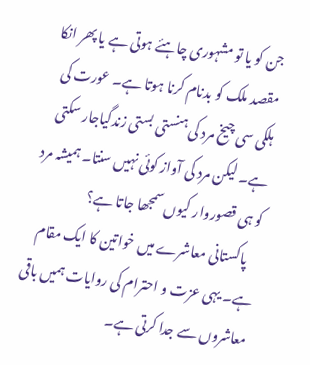جن کو یا تو مشہوری چاہئے ہوتی ہے یا پھر انکا مقصد ملک کو بدنام کرنا ہوتا ہے۔ عورت کی ہلکی سی چیخ مرد کی ہنستی بستی زندگیاجار سکتی ہے۔ لیکن مرد کی آواز کوئی نہیں سنتا۔ ہمیشہ مرد کو ہی قصوروار کیوں سمجھا جاتا ہے؟
    پاکستانی معاشرے میں خواتین کا ایک مقام ہے۔ یہی عزت و احترام کی روایات ہمیں باقی معاشروں سے جدا کرتی ہے۔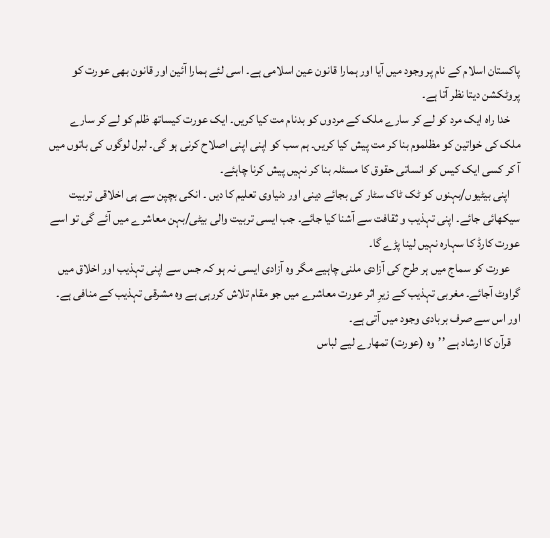پاکستان اسلام کے نام پر وجود میں آیا اور ہمارا قانون عین اسلامی ہے۔ اسی لئے ہمارا آئین اور قانون بھی عورت کو پروٹکشن دیتا نظر آتا ہے۔
    خدا راہ ایک مرد کو لے کر سارے ملک کے مردوں کو بدنام مت کیا کریں۔ ایک عورت کیساتھ ظلم کو لے کر سارے ملک کی خواتین کو مظلموم بنا کر مت پیش کیا کریں۔ ہم سب کو اپنی اپنی اصلاح کرنی ہو گی۔ لبرل لوگوں کی باتوں میں آ کر کسی ایک کیس کو انساتی حقوق کا مسئلہ بنا کر نہیں پیش کرنا چاہئے۔
    اپنی بیٹیوں/بہنوں کو ٹک ٹاک سٹار کی بجائے دینی اور دنیاوی تعلیم کا دیں ۔ انکی بچپن سے ہی اخلاقی تربیت سیکھائی جائے۔ اپنی تہذیب و ثقافت سے آشنا کیا جائے۔ جب ایسی تربیت والی بیٹی/بہن معاشرے میں آئے گی تو اسے عورت کارڈ کا سہارہ نہیں لینا پڑے گا۔
    عورت کو سماج میں ہر طرح کی آزادی ملنی چاہیے مگر وہ آزادی ایسی نہ ہو کہ جس سے اپنی تہذیب اور اخلاق میں گراوٹ آجائے۔ مغربی تہذیب کے زیرِ اثر عورت معاشرے میں جو مقام تلاش کررہی ہے وہ مشرقی تہذیب کے منافی ہے۔ اور اس سے صرف بربادی وجود میں آتی ہے۔
    قرآن کا ارشاد ہے ’’وہ (عورت) تمھارے لیے لباس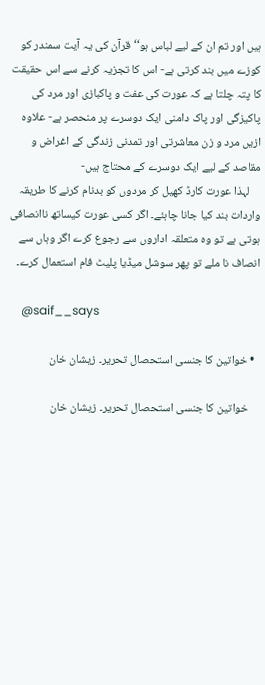ہیں اور تم ان کے لیے لباس ہو‘‘ قرآن کی یہ آیت سمندر کو کوزے میں بند کرتی ہے- اس کا تجزیہ کرنے سے اس حقیقت کا پتہ چلتا ہے کہ عورت کی عفت و پاکبازی اور مرد کی پاکیزگی اور پاک دامنی ایک دوسرے پر منحصر ہے- علاوہ ازیں مرد و زن معاشرتی اور تمدنی زندگی کے اغراض و مقاصد کے لیے ایک دوسرے کے محتاج ہیں-
    لہذا عورت کارڈ کھیل کر مردوں کو بدنام کرنے کا طریقہ واردات بند کیا جانا چاہئے۔ اگر کسی عورت کیساتھ ناانصافی ہوتی ہے تو وہ متعلقہ اداروں سے رجوع کرے اگر وہاں سے انصاف نا ملے تو پھر سوشل میڈیا پلیٹ فام استعمال کرے۔

    @saif__says

  • خواتین کا جنسی استحصال تحریر۔ زیشان خان

    خواتین کا جنسی استحصال تحریر۔ زیشان خان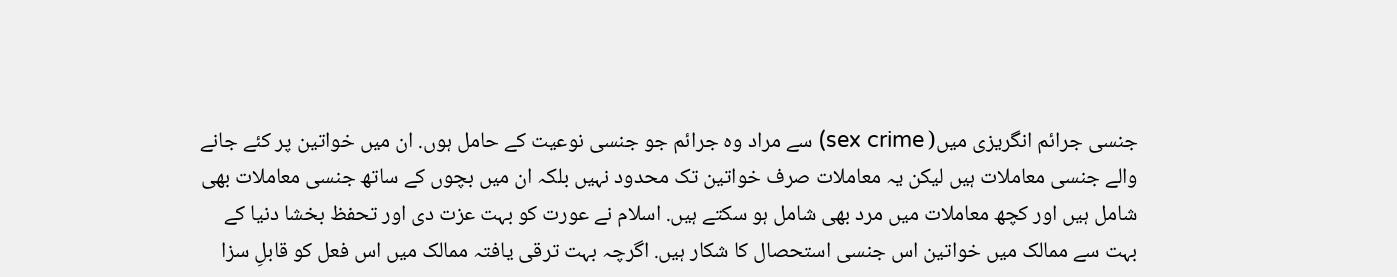جنسی جرائم انگریزی میں( sex crime) سے مراد وہ جرائم جو جنسی نوعیت کے حامل ہوں. ان میں خواتین پر کئے جانے والے جنسی معاملات ہیں لیکن یہ معاملات صرف خواتین تک محدود نہیں بلکہ ان میں بچوں کے ساتھ جنسی معاملات بھی شامل ہیں اور کچھ معاملات میں مرد بھی شامل ہو سکتے ہیں. اسلام نے عورت کو بہت عزت دی اور تحفظ بخشا دنیا کے بہت سے ممالک میں خواتین اس جنسی استحصال کا شکار ہیں. اگرچہ بہت ترقی یافتہ ممالک میں اس فعل کو قابلِ سزا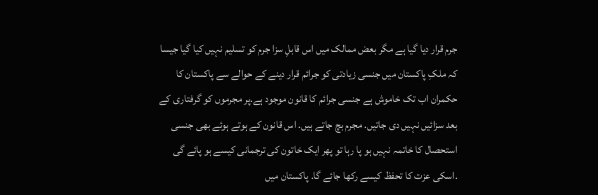جرم قرار دیا گیا ہے مگر بعض ممالک میں اس قابلِ سزا جرم کو تسلیم نہیں کیا گیا جیسا کہ ملکِ پاکستان میں جنسی زیادتی کو جرائم قرار دینے کے حوالے سے پاکستان کا حکمران اب تک خاموش ہے جنسی جرائم کا قانون موجود ہے.پر مجرموں کو گرفتاری کے بعد سزائیں نہیں دی جاتیں. مجرم بچ جاتے ہیں. اس قانون کے ہوتے ہوئے بھی جنسی استحصال کا خاتمہ نہیں ہو پا رہا تو پھر ایک خاتون کی ترجمانی کیسے ہو پائے گی .اسکی عزت کا تحفظ کیسے رکھا جائے گا. پاکستان میں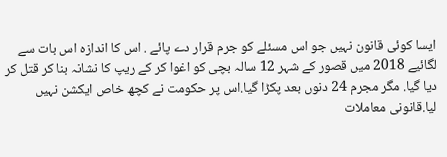ایسا کوئی قانون نہیں جو اس مسئلے کو جرم قرار دے پائے . اس کا اندازہ اس بات سے لگائیے 2018 میں قصور کے شہر 12 سالہ بچی کو اغوا کر کے ریپ کا نشانہ بنا کر قتل کر دیا گیا. مگر مجرم 24 دنوں بعد پکڑا گیا.اس پر حکومت نے کچھ خاص ایکشن نہیں لیا.قانونی معاملات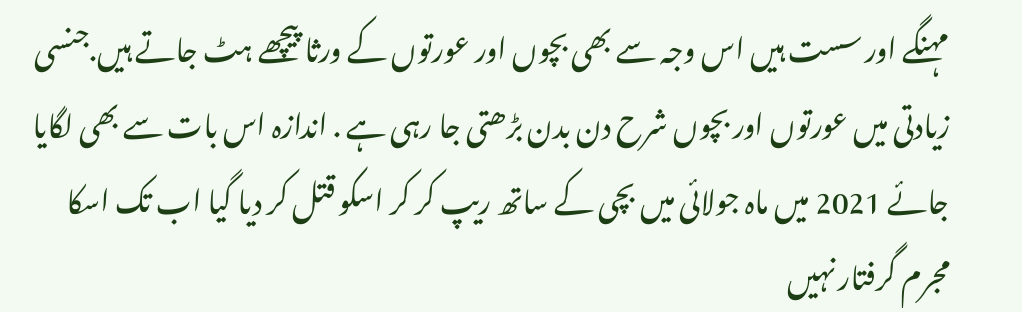مہنگے اور سست ہیں اس وجہ سے بھی بچوں اور عورتوں کے ورثا پیچھے ہٹ جاتے ہیں.جنسی زیادتی میں عورتوں اور بچوں شرح دن بدن بڑھتی جا رہی ہے . اندازہ اس بات سے بھی لگایا جائے 2021 میں ماہ جولائی میں بچی کے ساتھ ریپ کر کر اسکو قتل کر دیا گیا اب تک اسکا مجرم گرفتار نہیں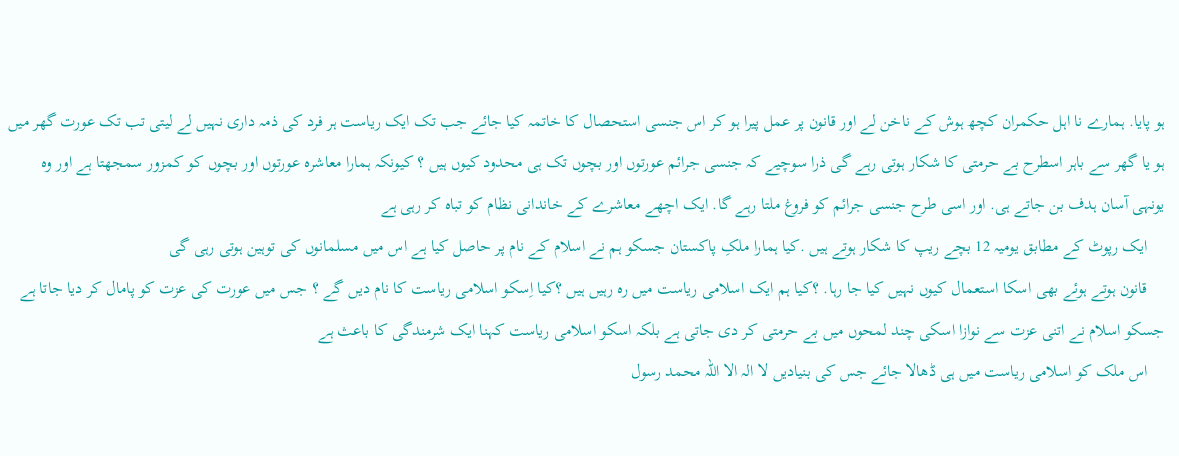ہو پایا. ہمارے نا اہل حکمران کچھ ہوش کے ناخن لے اور قانون پر عمل پیرا ہو کر اس جنسی استحصال کا خاتمہ کیا جائے جب تک ایک ریاست ہر فرد کی ذمہ داری نہیں لے لیتی تب تک عورت گھر میں ہو یا گھر سے باہر اسطرح بے حرمتی کا شکار ہوتی رہے گی ذرا سوچیے کہ جنسی جرائم عورتوں اور بچوں تک ہی محدود کیوں ہیں ؟ کیونکہ ہمارا معاشرہ عورتوں اور بچوں کو کمزور سمجھتا ہے اور وہ یونہی آسان ہدف بن جاتے ہی. اور اسی طرح جنسی جرائم کو فروغ ملتا رہے گا. ایک اچھے معاشرے کے خاندانی نظام کو تباہ کر رہی ہے
    ایک رپوٹ کے مطابق یومیہ 12 بچے ریپ کا شکار ہوتے ہیں .کیا ہمارا ملکِ پاکستان جسکو ہم نے اسلام کے نام پر حاصل کیا ہے اس میں مسلمانوں کی توہین ہوتی رہی گی
    قانون ہوتے ہوئے بھی اسکا استعمال کیوں نہیں کیا جا رہا. ؟کیا ہم ایک اسلامی ریاست میں رہ رہیں ہیں ؟کیا اِسکو اسلامی ریاست کا نام دیں گے ؟ جس میں عورت کی عزت کو پامال کر دیا جاتا ہے جسکو اسلام نے اتنی عزت سے نوازا اسکی چند لمحوں میں بے حرمتی کر دی جاتی ہے بلکہ اسکو اسلامی ریاست کہنا ایک شرمندگی کا باعث ہے
    اس ملک کو اسلامی ریاست میں ہی ڈھالا جائے جس کی بنیادیں لا الہ الا اللہ محمد رسول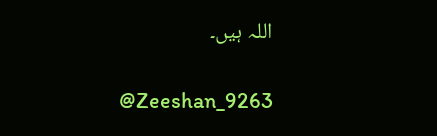اللہ ہیں۔

    @Zeeshan_9263